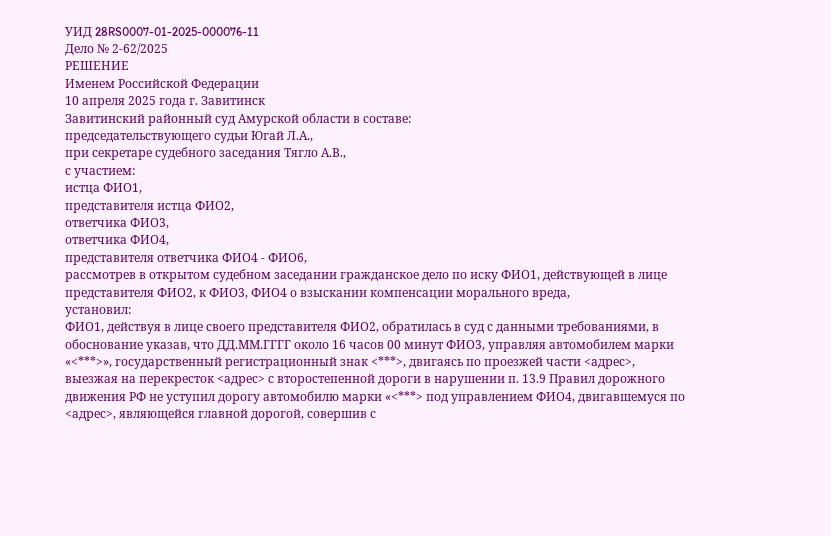УИД 28RS0007-01-2025-000076-11
Дело № 2-62/2025
РЕШЕНИЕ
Именем Российской Федерации
10 апреля 2025 года г. Завитинск
Завитинский районный суд Амурской области в составе:
председательствующего судьи Югай Л.А.,
при секретаре судебного заседания Тягло А.В.,
с участием:
истца ФИО1,
представителя истца ФИО2,
ответчика ФИО3,
ответчика ФИО4,
представителя ответчика ФИО4 - ФИО6,
рассмотрев в открытом судебном заседании гражданское дело по иску ФИО1, действующей в лице представителя ФИО2, к ФИО3, ФИО4 о взыскании компенсации морального вреда,
установил:
ФИО1, действуя в лице своего представителя ФИО2, обратилась в суд с данными требованиями, в обоснование указав, что ДД.ММ.ГГГГ около 16 часов 00 минут ФИО3, управляя автомобилем марки «<***>», государственный регистрационный знак <***>, двигаясь по проезжей части <адрес>, выезжая на перекресток <адрес> с второстепенной дороги в нарушении п. 13.9 Правил дорожного движения РФ не уступил дорогу автомобилю марки «<***> под управлением ФИО4, двигавшемуся по <адрес>, являющейся главной дорогой, совершив с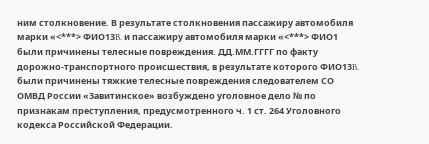ним столкновение. В результате столкновения пассажиру автомобиля марки «<***> ФИО13B. и пассажиру автомобиля марки «<***> ФИО1 были причинены телесные повреждения. ДД.ММ.ГГГГ по факту дорожно-транспортного происшествия, в результате которого ФИО13B. были причинены тяжкие телесные повреждения следователем СО ОМВД России «Завитинское» возбуждено уголовное дело № по признакам преступления, предусмотренного ч. 1 ст. 264 Уголовного кодекса Российской Федерации.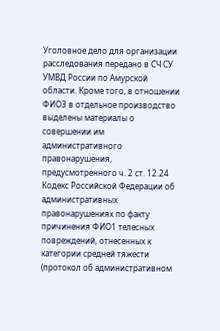Уголовное дело для организации расследования передано в СЧ СУ УМВД России по Амурской области. Кроме того, в отношении ФИО3 в отдельное производство выделены материалы о совершении им административного правонарушения, предусмотренного ч. 2 ст. 12.24 Кодекс Российской Федерации об административных правонарушениях по факту причинения ФИО1 телесных повреждений, отнесенных к категории средней тяжести (протокол об административном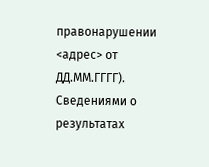правонарушении <адрес> от ДД.ММ.ГГГГ). Сведениями о результатах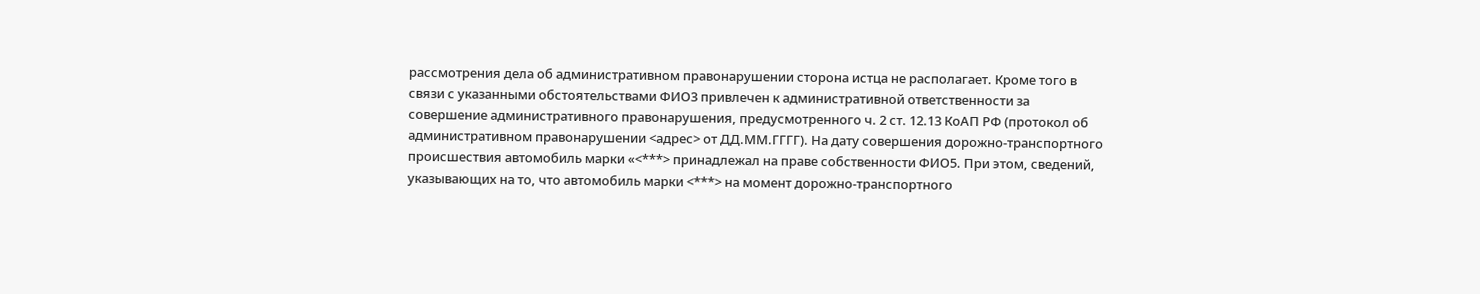рассмотрения дела об административном правонарушении сторона истца не располагает. Кроме того в связи с указанными обстоятельствами ФИО3 привлечен к административной ответственности за совершение административного правонарушения, предусмотренного ч. 2 ст. 12.13 КоАП РФ (протокол об административном правонарушении <адрес> от ДД.ММ.ГГГГ). На дату совершения дорожно-транспортного происшествия автомобиль марки «<***> принадлежал на праве собственности ФИО5. При этом, сведений, указывающих на то, что автомобиль марки <***> на момент дорожно-транспортного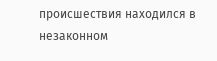происшествия находился в незаконном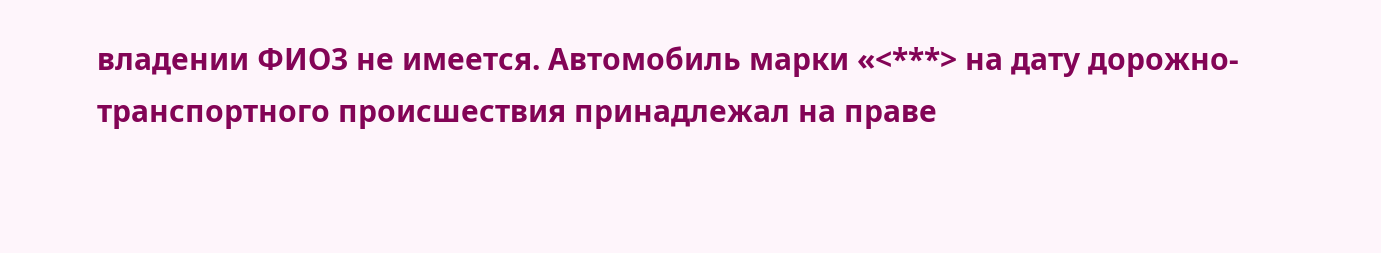владении ФИО3 не имеется. Автомобиль марки «<***> на дату дорожно-транспортного происшествия принадлежал на праве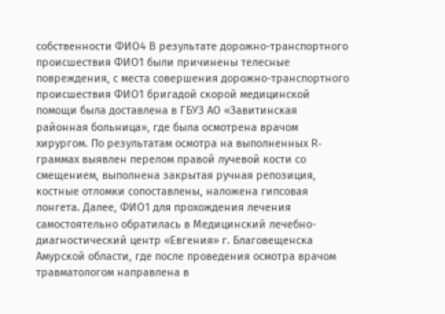собственности ФИО4 В результате дорожно-транспортного происшествия ФИО1 были причинены телесные повреждения, с места совершения дорожно-транспортного происшествия ФИО1 бригадой скорой медицинской помощи была доставлена в ГБУЗ АО «Завитинская районная больница», где была осмотрена врачом хирургом. По результатам осмотра на выполненных R-граммах выявлен перелом правой лучевой кости со смещением, выполнена закрытая ручная репозиция, костные отломки сопоставлены, наложена гипсовая лонгета. Далее, ФИО1 для прохождения лечения самостоятельно обратилась в Медицинский лечебно-диагностический центр «Евгения» г. Благовещенска Амурской области, где после проведения осмотра врачом травматологом направлена в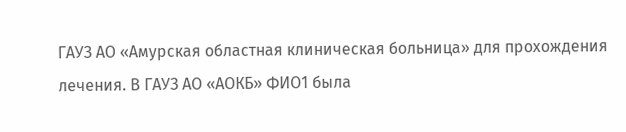ГАУЗ АО «Амурская областная клиническая больница» для прохождения лечения. В ГАУЗ АО «АОКБ» ФИО1 была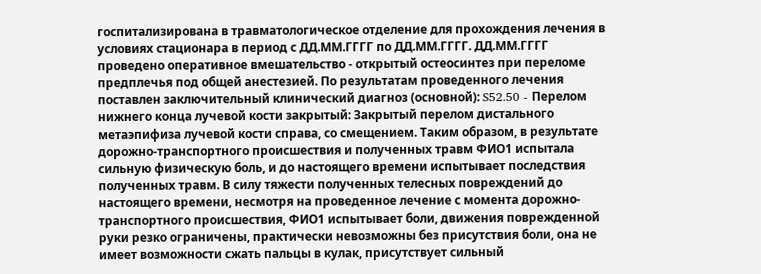госпитализирована в травматологическое отделение для прохождения лечения в условиях стационара в период с ДД.ММ.ГГГГ по ДД.ММ.ГГГГ. ДД.ММ.ГГГГ проведено оперативное вмешательство - открытый остеосинтез при переломе предплечья под общей анестезией. По результатам проведенного лечения поставлен заключительный клинический диагноз (основной): S52.50 - Перелом нижнего конца лучевой кости закрытый: Закрытый перелом дистального метаэпифиза лучевой кости справа, со смещением. Таким образом, в результате дорожно-транспортного происшествия и полученных травм ФИО1 испытала сильную физическую боль, и до настоящего времени испытывает последствия полученных травм. В силу тяжести полученных телесных повреждений до настоящего времени, несмотря на проведенное лечение с момента дорожно-транспортного происшествия, ФИО1 испытывает боли, движения поврежденной руки резко ограничены, практически невозможны без присутствия боли, она не имеет возможности сжать пальцы в кулак, присутствует сильный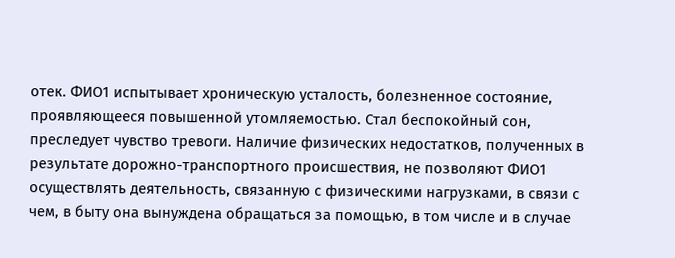отек. ФИО1 испытывает хроническую усталость, болезненное состояние, проявляющееся повышенной утомляемостью. Стал беспокойный сон, преследует чувство тревоги. Наличие физических недостатков, полученных в результате дорожно-транспортного происшествия, не позволяют ФИО1 осуществлять деятельность, связанную с физическими нагрузками, в связи с чем, в быту она вынуждена обращаться за помощью, в том числе и в случае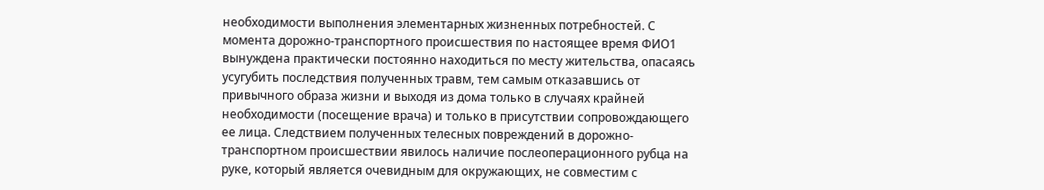необходимости выполнения элементарных жизненных потребностей. С момента дорожно-транспортного происшествия по настоящее время ФИО1 вынуждена практически постоянно находиться по месту жительства, опасаясь усугубить последствия полученных травм, тем самым отказавшись от привычного образа жизни и выходя из дома только в случаях крайней необходимости (посещение врача) и только в присутствии сопровождающего ее лица. Следствием полученных телесных повреждений в дорожно-транспортном происшествии явилось наличие послеоперационного рубца на руке, который является очевидным для окружающих, не совместим с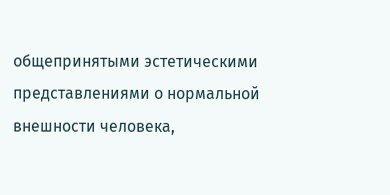общепринятыми эстетическими представлениями о нормальной внешности человека,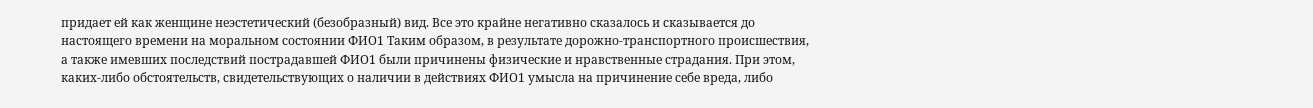придает ей как женщине неэстетический (безобразный) вид. Все это крайне негативно сказалось и сказывается до настоящего времени на моральном состоянии ФИО1 Таким образом, в результате дорожно-транспортного происшествия, а также имевших последствий пострадавшей ФИО1 были причинены физические и нравственные страдания. При этом, каких-либо обстоятельств, свидетельствующих о наличии в действиях ФИО1 умысла на причинение себе вреда, либо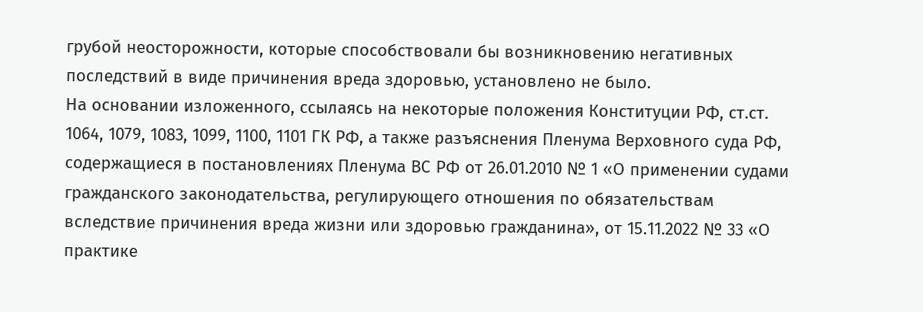грубой неосторожности, которые способствовали бы возникновению негативных последствий в виде причинения вреда здоровью, установлено не было.
На основании изложенного, ссылаясь на некоторые положения Конституции РФ, ст.ст. 1064, 1079, 1083, 1099, 1100, 1101 ГК РФ, а также разъяснения Пленума Верховного суда РФ, содержащиеся в постановлениях Пленума ВС РФ от 26.01.2010 № 1 «О применении судами гражданского законодательства, регулирующего отношения по обязательствам вследствие причинения вреда жизни или здоровью гражданина», от 15.11.2022 № 33 «О практике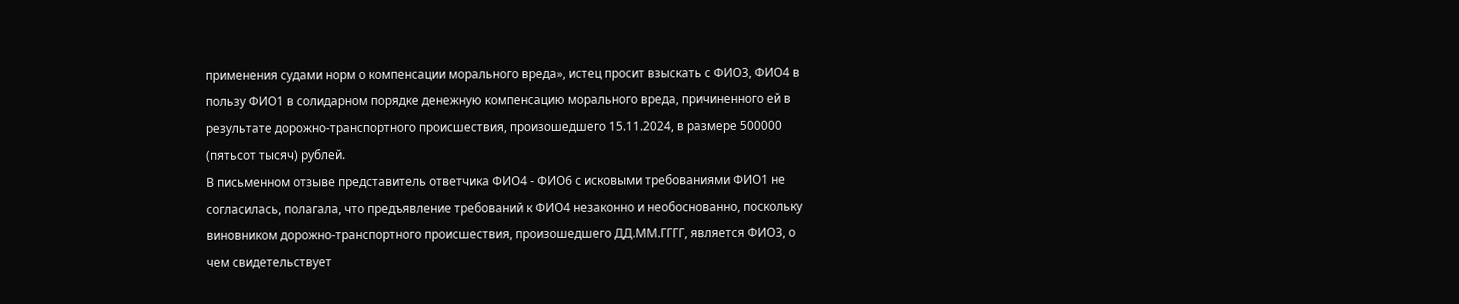применения судами норм о компенсации морального вреда», истец просит взыскать с ФИО3, ФИО4 в пользу ФИО1 в солидарном порядке денежную компенсацию морального вреда, причиненного ей в результате дорожно-транспортного происшествия, произошедшего 15.11.2024, в размере 500000 (пятьсот тысяч) рублей.
В письменном отзыве представитель ответчика ФИО4 - ФИО6 с исковыми требованиями ФИО1 не согласилась, полагала, что предъявление требований к ФИО4 незаконно и необоснованно, поскольку виновником дорожно-транспортного происшествия, произошедшего ДД.ММ.ГГГГ, является ФИО3, о чем свидетельствует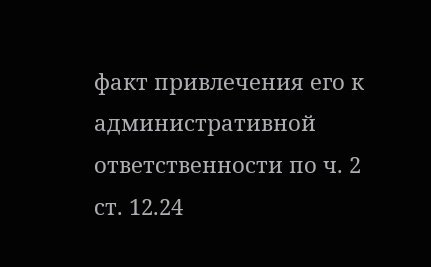факт привлечения его к административной ответственности по ч. 2 ст. 12.24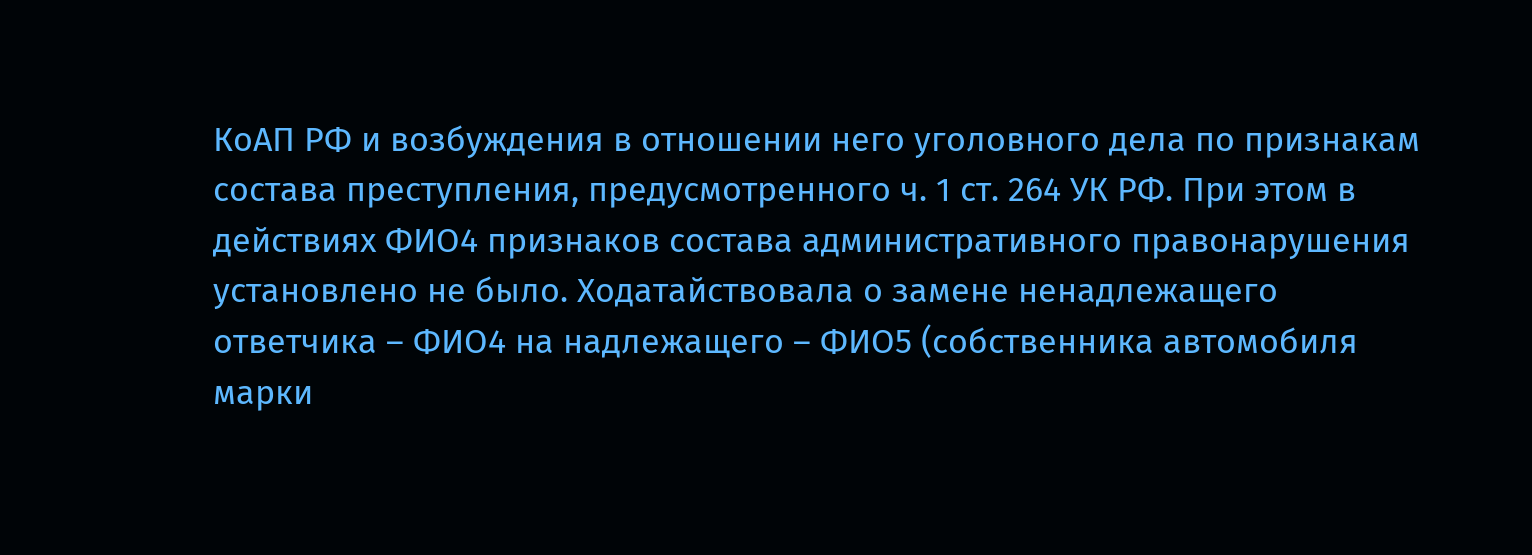КоАП РФ и возбуждения в отношении него уголовного дела по признакам состава преступления, предусмотренного ч. 1 ст. 264 УК РФ. При этом в действиях ФИО4 признаков состава административного правонарушения установлено не было. Ходатайствовала о замене ненадлежащего ответчика – ФИО4 на надлежащего – ФИО5 (собственника автомобиля марки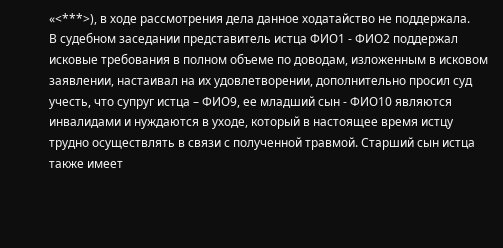«<***>), в ходе рассмотрения дела данное ходатайство не поддержала.
В судебном заседании представитель истца ФИО1 - ФИО2 поддержал исковые требования в полном объеме по доводам, изложенным в исковом заявлении, настаивал на их удовлетворении, дополнительно просил суд учесть, что супруг истца – ФИО9, ее младший сын - ФИО10 являются инвалидами и нуждаются в уходе, который в настоящее время истцу трудно осуществлять в связи с полученной травмой. Старший сын истца также имеет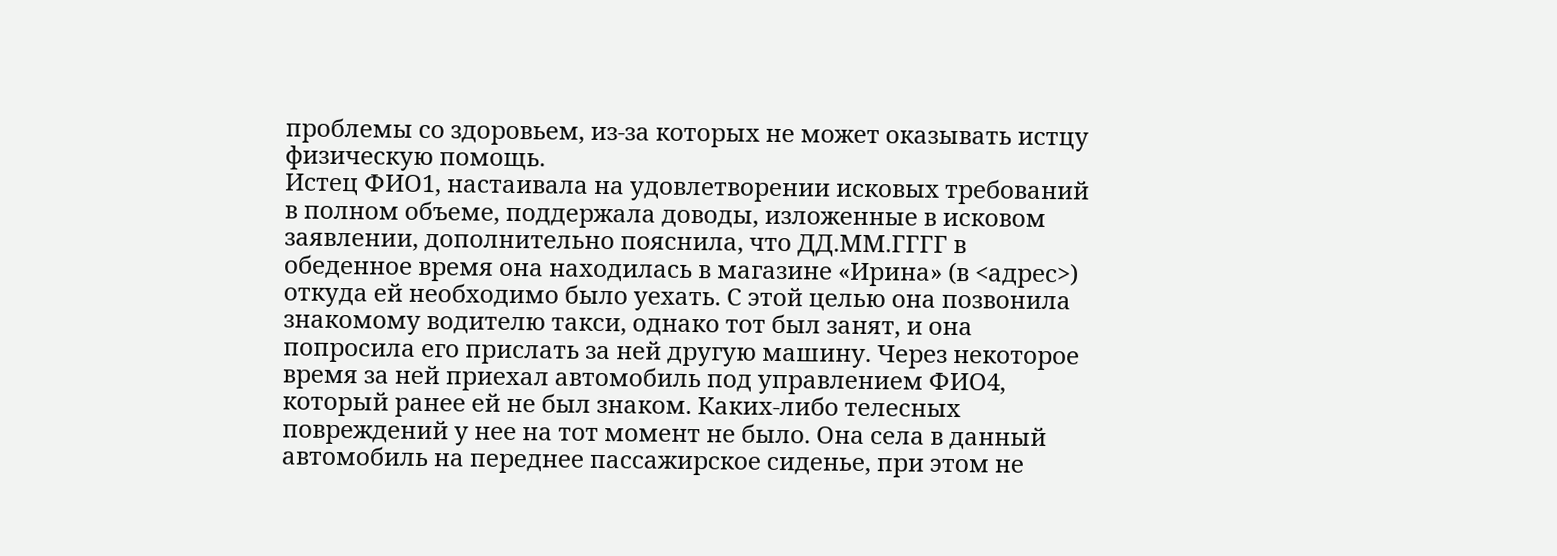проблемы со здоровьем, из-за которых не может оказывать истцу физическую помощь.
Истец ФИО1, настаивала на удовлетворении исковых требований в полном объеме, поддержала доводы, изложенные в исковом заявлении, дополнительно пояснила, что ДД.ММ.ГГГГ в обеденное время она находилась в магазине «Ирина» (в <адрес>) откуда ей необходимо было уехать. С этой целью она позвонила знакомому водителю такси, однако тот был занят, и она попросила его прислать за ней другую машину. Через некоторое время за ней приехал автомобиль под управлением ФИО4, который ранее ей не был знаком. Каких-либо телесных повреждений у нее на тот момент не было. Она села в данный автомобиль на переднее пассажирское сиденье, при этом не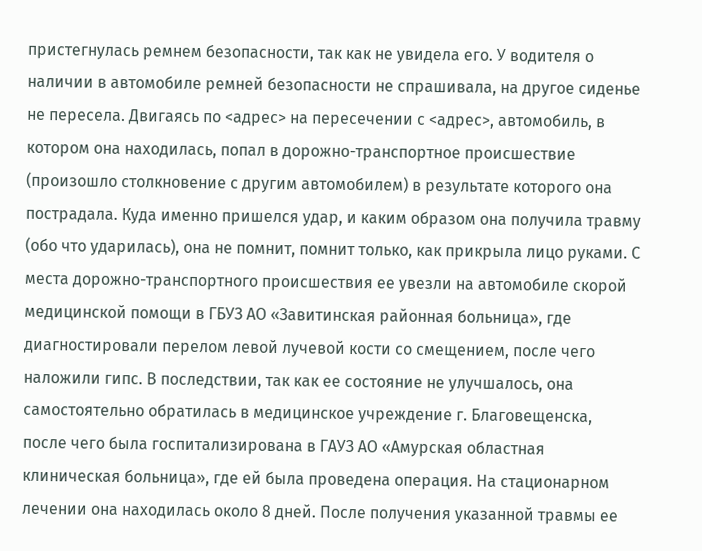пристегнулась ремнем безопасности, так как не увидела его. У водителя о наличии в автомобиле ремней безопасности не спрашивала, на другое сиденье не пересела. Двигаясь по <адрес> на пересечении с <адрес>, автомобиль, в котором она находилась, попал в дорожно-транспортное происшествие (произошло столкновение с другим автомобилем) в результате которого она пострадала. Куда именно пришелся удар, и каким образом она получила травму (обо что ударилась), она не помнит, помнит только, как прикрыла лицо руками. С места дорожно-транспортного происшествия ее увезли на автомобиле скорой медицинской помощи в ГБУЗ АО «Завитинская районная больница», где диагностировали перелом левой лучевой кости со смещением, после чего наложили гипс. В последствии, так как ее состояние не улучшалось, она самостоятельно обратилась в медицинское учреждение г. Благовещенска, после чего была госпитализирована в ГАУЗ АО «Амурская областная клиническая больница», где ей была проведена операция. На стационарном лечении она находилась около 8 дней. После получения указанной травмы ее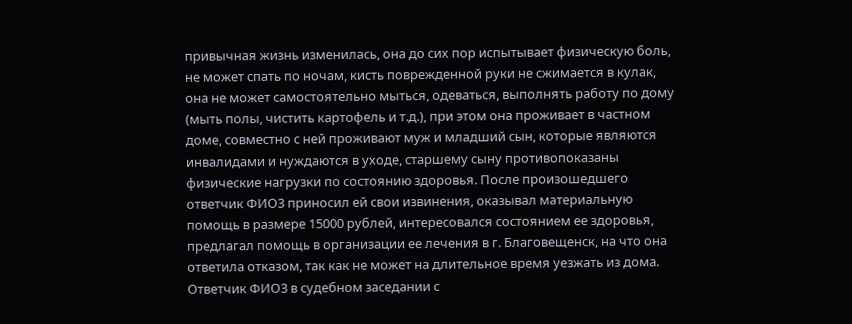привычная жизнь изменилась, она до сих пор испытывает физическую боль, не может спать по ночам, кисть поврежденной руки не сжимается в кулак, она не может самостоятельно мыться, одеваться, выполнять работу по дому (мыть полы, чистить картофель и т.д.), при этом она проживает в частном доме, совместно с ней проживают муж и младший сын, которые являются инвалидами и нуждаются в уходе, старшему сыну противопоказаны физические нагрузки по состоянию здоровья. После произошедшего ответчик ФИО3 приносил ей свои извинения, оказывал материальную помощь в размере 15000 рублей, интересовался состоянием ее здоровья, предлагал помощь в организации ее лечения в г. Благовещенск, на что она ответила отказом, так как не может на длительное время уезжать из дома.
Ответчик ФИО3 в судебном заседании с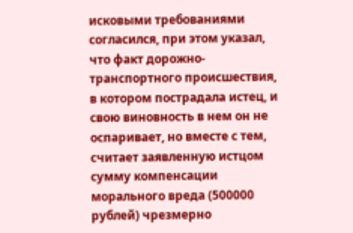исковыми требованиями согласился, при этом указал, что факт дорожно-транспортного происшествия, в котором пострадала истец, и свою виновность в нем он не оспаривает, но вместе с тем, считает заявленную истцом сумму компенсации морального вреда (500000 рублей) чрезмерно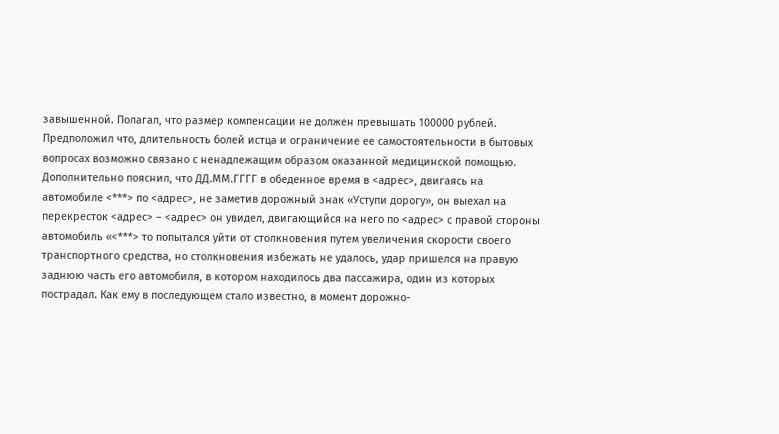завышенной. Полагал, что размер компенсации не должен превышать 100000 рублей. Предположил что, длительность болей истца и ограничение ее самостоятельности в бытовых вопросах возможно связано с ненадлежащим образом оказанной медицинской помощью. Дополнительно пояснил, что ДД.ММ.ГГГГ в обеденное время в <адрес>, двигаясь на автомобиле <***> по <адрес>, не заметив дорожный знак «Уступи дорогу», он выехал на перекресток <адрес> – <адрес> он увидел, двигающийся на него по <адрес> с правой стороны автомобиль «<***> то попытался уйти от столкновения путем увеличения скорости своего транспортного средства, но столкновения избежать не удалось, удар пришелся на правую заднюю часть его автомобиля, в котором находилось два пассажира, один из которых пострадал. Как ему в последующем стало известно, в момент дорожно-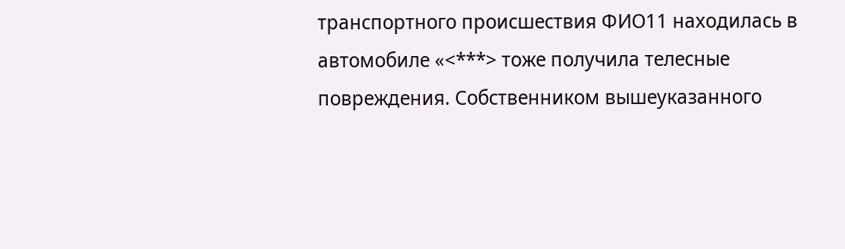транспортного происшествия ФИО11 находилась в автомобиле «<***> тоже получила телесные повреждения. Собственником вышеуказанного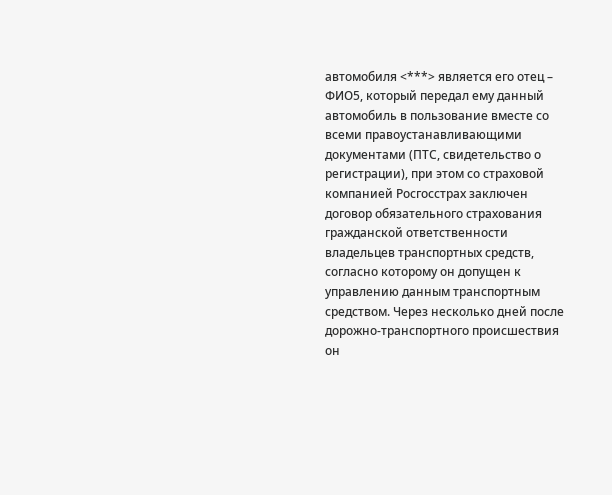автомобиля <***> является его отец – ФИО5, который передал ему данный автомобиль в пользование вместе со всеми правоустанавливающими документами (ПТС, свидетельство о регистрации), при этом со страховой компанией Росгосстрах заключен договор обязательного страхования гражданской ответственности владельцев транспортных средств, согласно которому он допущен к управлению данным транспортным средством. Через несколько дней после дорожно-транспортного происшествия он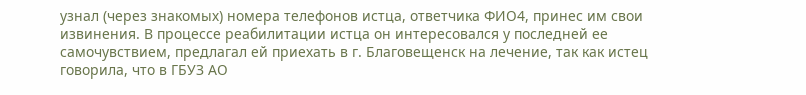узнал (через знакомых) номера телефонов истца, ответчика ФИО4, принес им свои извинения. В процессе реабилитации истца он интересовался у последней ее самочувствием, предлагал ей приехать в г. Благовещенск на лечение, так как истец говорила, что в ГБУЗ АО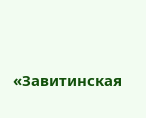«Завитинская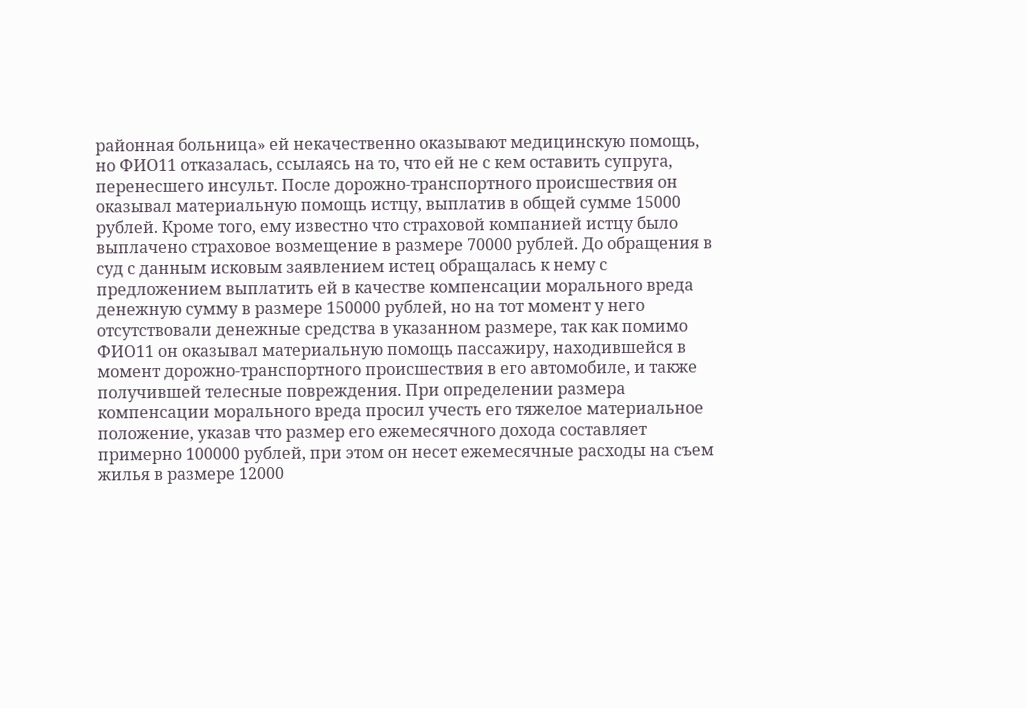районная больница» ей некачественно оказывают медицинскую помощь, но ФИО11 отказалась, ссылаясь на то, что ей не с кем оставить супруга, перенесшего инсульт. После дорожно-транспортного происшествия он оказывал материальную помощь истцу, выплатив в общей сумме 15000 рублей. Кроме того, ему известно что страховой компанией истцу было выплачено страховое возмещение в размере 70000 рублей. До обращения в суд с данным исковым заявлением истец обращалась к нему с предложением выплатить ей в качестве компенсации морального вреда денежную сумму в размере 150000 рублей, но на тот момент у него отсутствовали денежные средства в указанном размере, так как помимо ФИО11 он оказывал материальную помощь пассажиру, находившейся в момент дорожно-транспортного происшествия в его автомобиле, и также получившей телесные повреждения. При определении размера компенсации морального вреда просил учесть его тяжелое материальное положение, указав что размер его ежемесячного дохода составляет примерно 100000 рублей, при этом он несет ежемесячные расходы на съем жилья в размере 12000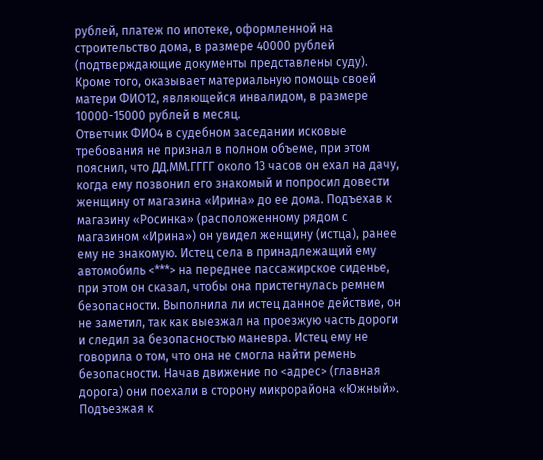рублей, платеж по ипотеке, оформленной на строительство дома, в размере 40000 рублей (подтверждающие документы представлены суду). Кроме того, оказывает материальную помощь своей матери ФИО12, являющейся инвалидом, в размере 10000-15000 рублей в месяц.
Ответчик ФИО4 в судебном заседании исковые требования не признал в полном объеме, при этом пояснил, что ДД.ММ.ГГГГ около 13 часов он ехал на дачу, когда ему позвонил его знакомый и попросил довести женщину от магазина «Ирина» до ее дома. Подъехав к магазину «Росинка» (расположенному рядом с магазином «Ирина») он увидел женщину (истца), ранее ему не знакомую. Истец села в принадлежащий ему автомобиль <***> на переднее пассажирское сиденье, при этом он сказал, чтобы она пристегнулась ремнем безопасности. Выполнила ли истец данное действие, он не заметил, так как выезжал на проезжую часть дороги и следил за безопасностью маневра. Истец ему не говорила о том, что она не смогла найти ремень безопасности. Начав движение по <адрес> (главная дорога) они поехали в сторону микрорайона «Южный». Подъезжая к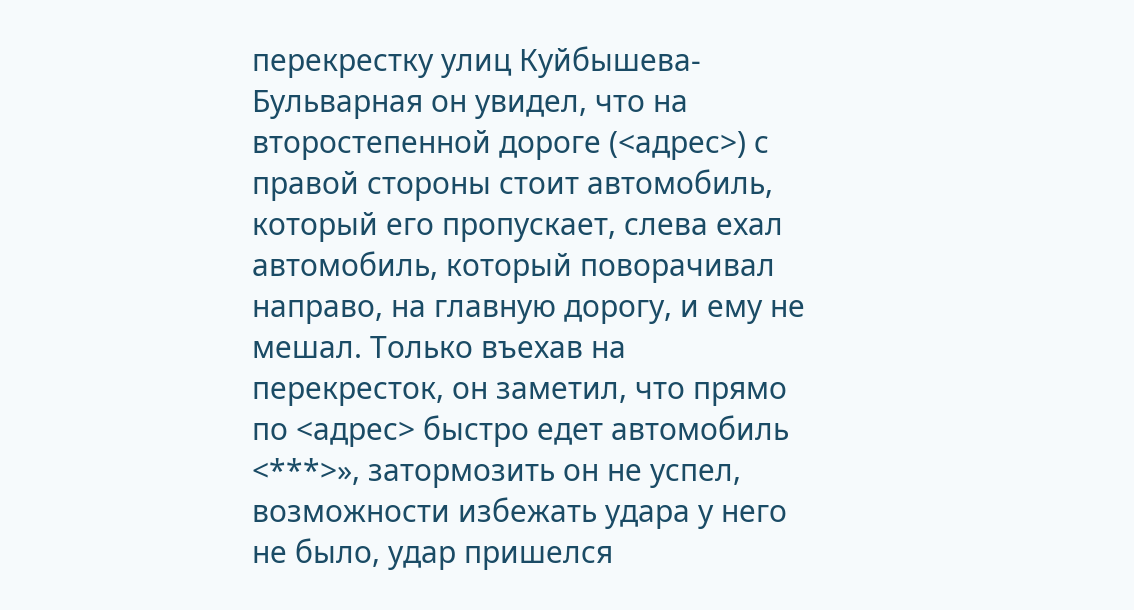перекрестку улиц Куйбышева-Бульварная он увидел, что на второстепенной дороге (<адрес>) с правой стороны стоит автомобиль, который его пропускает, слева ехал автомобиль, который поворачивал направо, на главную дорогу, и ему не мешал. Только въехав на перекресток, он заметил, что прямо по <адрес> быстро едет автомобиль <***>», затормозить он не успел, возможности избежать удара у него не было, удар пришелся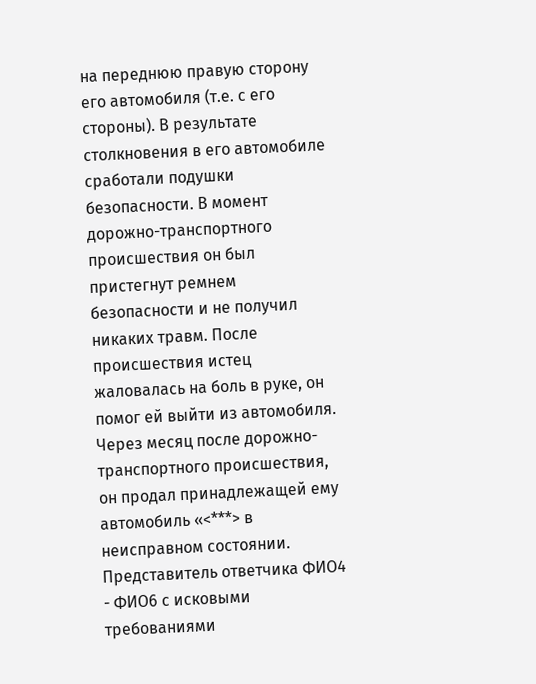на переднюю правую сторону его автомобиля (т.е. с его стороны). В результате столкновения в его автомобиле сработали подушки безопасности. В момент дорожно-транспортного происшествия он был пристегнут ремнем безопасности и не получил никаких травм. После происшествия истец жаловалась на боль в руке, он помог ей выйти из автомобиля. Через месяц после дорожно-транспортного происшествия, он продал принадлежащей ему автомобиль «<***> в неисправном состоянии.
Представитель ответчика ФИО4 - ФИО6 с исковыми требованиями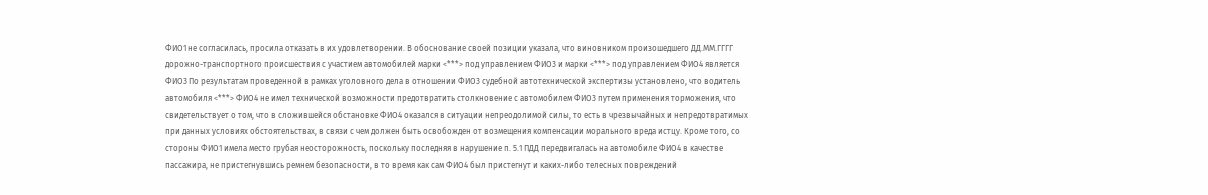ФИО1 не согласилась, просила отказать в их удовлетворении. В обоснование своей позиции указала, что виновником произошедшего ДД.ММ.ГГГГ дорожно-транспортного происшествия с участием автомобилей марки <***> под управлением ФИО3 и марки <***> под управлением ФИО4 является ФИО3 По результатам проведенной в рамках уголовного дела в отношении ФИО3 судебной автотехнической экспертизы установлено, что водитель автомобиля <***> ФИО4 не имел технической возможности предотвратить столкновение с автомобилем ФИО3 путем применения торможения, что свидетельствует о том, что в сложившейся обстановке ФИО4 оказался в ситуации непреодолимой силы, то есть в чрезвычайных и непредотвратимых при данных условиях обстоятельствах, в связи с чем должен быть освобожден от возмещения компенсации морального вреда истцу. Кроме того, со стороны ФИО1 имела место грубая неосторожность, поскольку последняя в нарушение п. 5.1 ПДД передвигалась на автомобиле ФИО4 в качестве пассажира, не пристегнувшись ремнем безопасности, в то время как сам ФИО4 был пристегнут и каких-либо телесных повреждений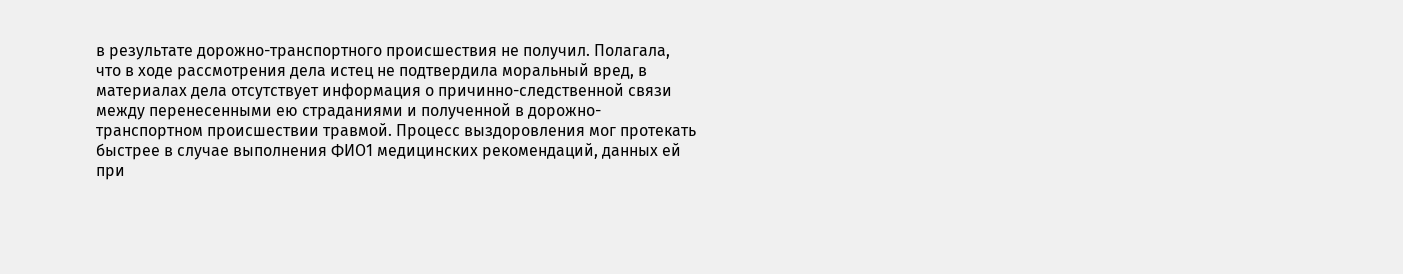в результате дорожно-транспортного происшествия не получил. Полагала, что в ходе рассмотрения дела истец не подтвердила моральный вред, в материалах дела отсутствует информация о причинно-следственной связи между перенесенными ею страданиями и полученной в дорожно-транспортном происшествии травмой. Процесс выздоровления мог протекать быстрее в случае выполнения ФИО1 медицинских рекомендаций, данных ей при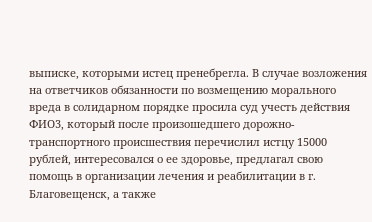выписке, которыми истец пренебрегла. В случае возложения на ответчиков обязанности по возмещению морального вреда в солидарном порядке просила суд учесть действия ФИО3, который после произошедшего дорожно-транспортного происшествия перечислил истцу 15000 рублей, интересовался о ее здоровье, предлагал свою помощь в организации лечения и реабилитации в г. Благовещенск, а также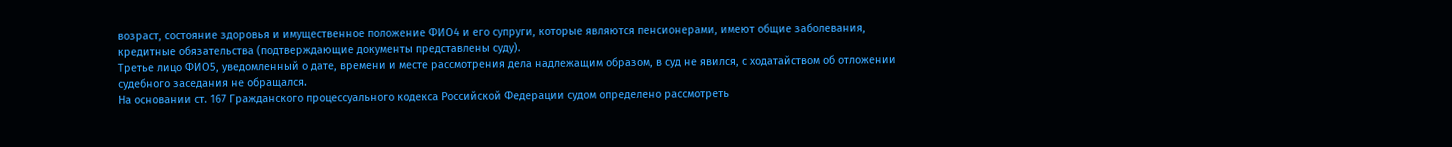возраст, состояние здоровья и имущественное положение ФИО4 и его супруги, которые являются пенсионерами, имеют общие заболевания, кредитные обязательства (подтверждающие документы представлены суду).
Третье лицо ФИО5, уведомленный о дате, времени и месте рассмотрения дела надлежащим образом, в суд не явился, с ходатайством об отложении судебного заседания не обращался.
На основании ст. 167 Гражданского процессуального кодекса Российской Федерации судом определено рассмотреть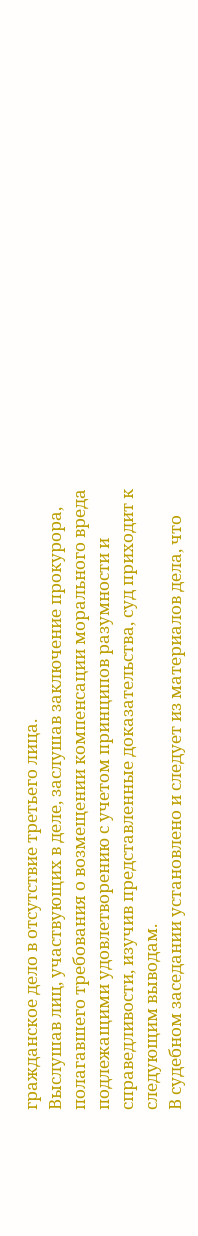гражданское дело в отсутствие третьего лица.
Выслушав лиц, участвующих в деле, заслушав заключение прокурора, полагавшего требования о возмещении компенсации морального вреда подлежащими удовлетворению с учетом принципов разумности и справедливости, изучив представленные доказательства, суд приходит к следующим выводам.
В судебном заседании установлено и следует из материалов дела, что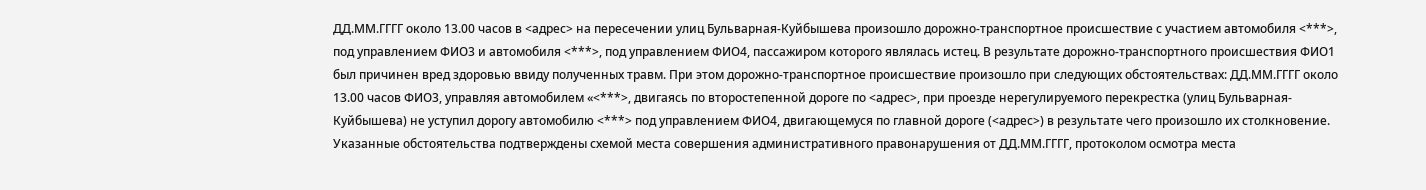ДД.ММ.ГГГГ около 13.00 часов в <адрес> на пересечении улиц Бульварная-Куйбышева произошло дорожно-транспортное происшествие с участием автомобиля <***>, под управлением ФИО3 и автомобиля <***>, под управлением ФИО4, пассажиром которого являлась истец. В результате дорожно-транспортного происшествия ФИО1 был причинен вред здоровью ввиду полученных травм. При этом дорожно-транспортное происшествие произошло при следующих обстоятельствах: ДД.ММ.ГГГГ около 13.00 часов ФИО3, управляя автомобилем «<***>, двигаясь по второстепенной дороге по <адрес>, при проезде нерегулируемого перекрестка (улиц Бульварная-Куйбышева) не уступил дорогу автомобилю <***> под управлением ФИО4, двигающемуся по главной дороге (<адрес>) в результате чего произошло их столкновение.
Указанные обстоятельства подтверждены схемой места совершения административного правонарушения от ДД.ММ.ГГГГ, протоколом осмотра места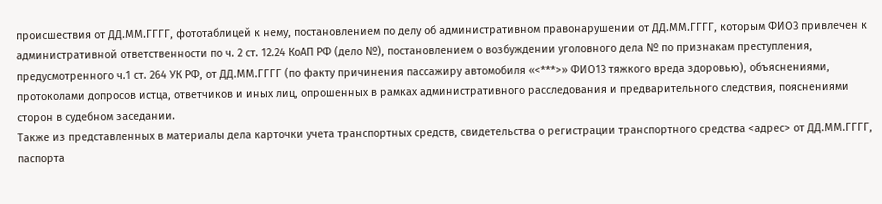происшествия от ДД.ММ.ГГГГ, фототаблицей к нему, постановлением по делу об административном правонарушении от ДД.ММ.ГГГГ, которым ФИО3 привлечен к административной ответственности по ч. 2 ст. 12.24 КоАП РФ (дело №), постановлением о возбуждении уголовного дела № по признакам преступления, предусмотренного ч.1 ст. 264 УК РФ, от ДД.ММ.ГГГГ (по факту причинения пассажиру автомобиля «<***>» ФИО13 тяжкого вреда здоровью), объяснениями, протоколами допросов истца, ответчиков и иных лиц, опрошенных в рамках административного расследования и предварительного следствия, пояснениями сторон в судебном заседании.
Также из представленных в материалы дела карточки учета транспортных средств, свидетельства о регистрации транспортного средства <адрес> от ДД.ММ.ГГГГ, паспорта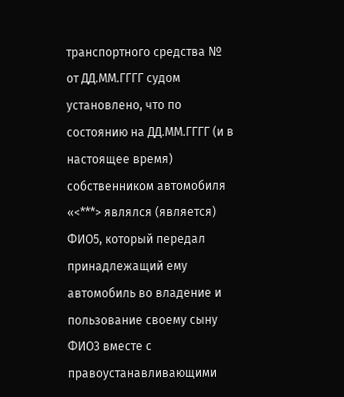транспортного средства № от ДД.ММ.ГГГГ судом установлено, что по состоянию на ДД.ММ.ГГГГ (и в настоящее время) собственником автомобиля «<***> являлся (является) ФИО5, который передал принадлежащий ему автомобиль во владение и пользование своему сыну ФИО3 вместе с правоустанавливающими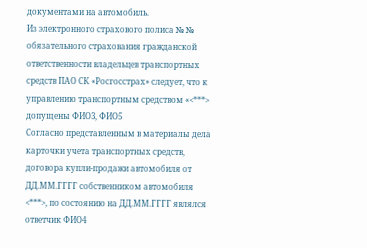документами на автомобиль.
Из электронного страхового полиса № № обязательного страхования гражданской ответственности владельцев транспортных средств ПАО СК «Росгосстрах» следует, что к управлению транспортным средством «<***> допущены ФИО3, ФИО5
Согласно представленным в материалы дела карточки учета транспортных средств, договора купли-продажи автомобиля от ДД.ММ.ГГГГ собственником автомобиля <***>, по состоянию на ДД.ММ.ГГГГ являлся ответчик ФИО4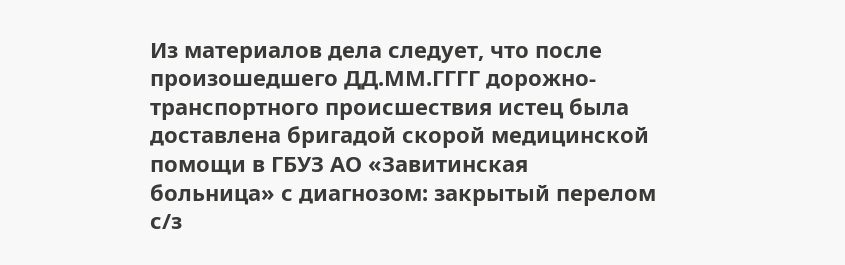Из материалов дела следует, что после произошедшего ДД.ММ.ГГГГ дорожно-транспортного происшествия истец была доставлена бригадой скорой медицинской помощи в ГБУЗ АО «Завитинская больница» с диагнозом: закрытый перелом с/з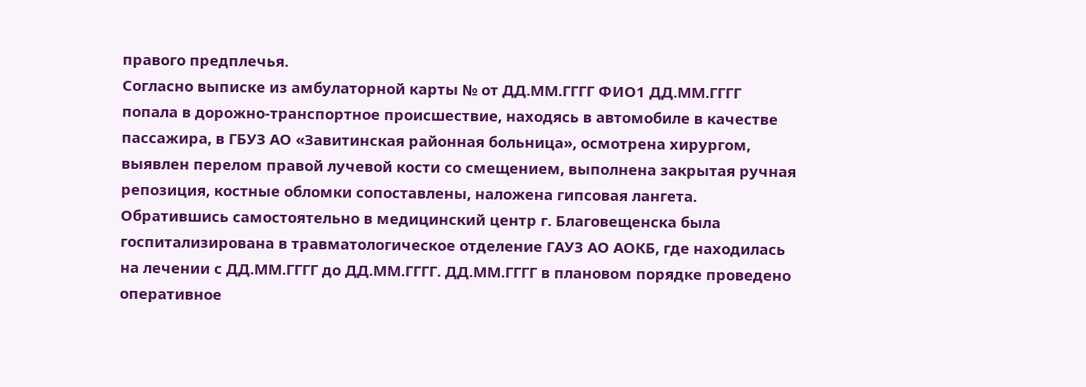правого предплечья.
Согласно выписке из амбулаторной карты № от ДД.ММ.ГГГГ ФИО1 ДД.ММ.ГГГГ попала в дорожно-транспортное происшествие, находясь в автомобиле в качестве пассажира, в ГБУЗ АО «Завитинская районная больница», осмотрена хирургом, выявлен перелом правой лучевой кости со смещением, выполнена закрытая ручная репозиция, костные обломки сопоставлены, наложена гипсовая лангета. Обратившись самостоятельно в медицинский центр г. Благовещенска была госпитализирована в травматологическое отделение ГАУЗ АО АОКБ, где находилась на лечении с ДД.ММ.ГГГГ до ДД.ММ.ГГГГ. ДД.ММ.ГГГГ в плановом порядке проведено оперативное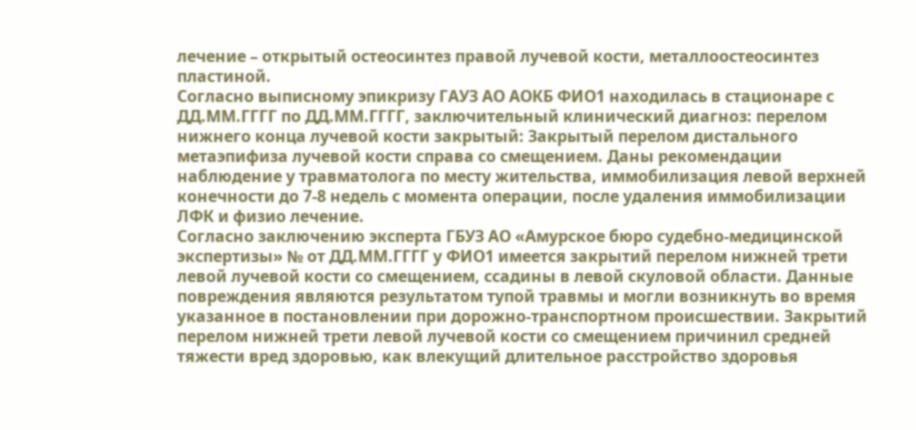лечение – открытый остеосинтез правой лучевой кости, металлоостеосинтез пластиной.
Согласно выписному эпикризу ГАУЗ АО АОКБ ФИО1 находилась в стационаре с ДД.ММ.ГГГГ по ДД.ММ.ГГГГ, заключительный клинический диагноз: перелом нижнего конца лучевой кости закрытый: Закрытый перелом дистального метаэпифиза лучевой кости справа со смещением. Даны рекомендации наблюдение у травматолога по месту жительства, иммобилизация левой верхней конечности до 7-8 недель с момента операции, после удаления иммобилизации ЛФК и физио лечение.
Согласно заключению эксперта ГБУЗ АО «Амурское бюро судебно-медицинской экспертизы» № от ДД.ММ.ГГГГ у ФИО1 имеется закрытий перелом нижней трети левой лучевой кости со смещением, ссадины в левой скуловой области. Данные повреждения являются результатом тупой травмы и могли возникнуть во время указанное в постановлении при дорожно-транспортном происшествии. Закрытий перелом нижней трети левой лучевой кости со смещением причинил средней тяжести вред здоровью, как влекущий длительное расстройство здоровья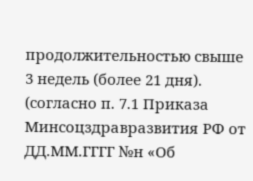продолжительностью свыше 3 недель (более 21 дня). (согласно п. 7.1 Приказа Минсоцздравразвития РФ от ДД.ММ.ГГГГ №н «Об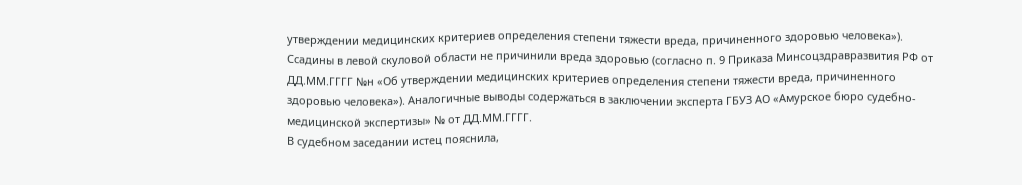утверждении медицинских критериев определения степени тяжести вреда, причиненного здоровью человека»). Ссадины в левой скуловой области не причинили вреда здоровью (согласно п. 9 Приказа Минсоцздравразвития РФ от ДД.ММ.ГГГГ №н «Об утверждении медицинских критериев определения степени тяжести вреда, причиненного здоровью человека»). Аналогичные выводы содержаться в заключении эксперта ГБУЗ АО «Амурское бюро судебно-медицинской экспертизы» № от ДД.ММ.ГГГГ.
В судебном заседании истец пояснила,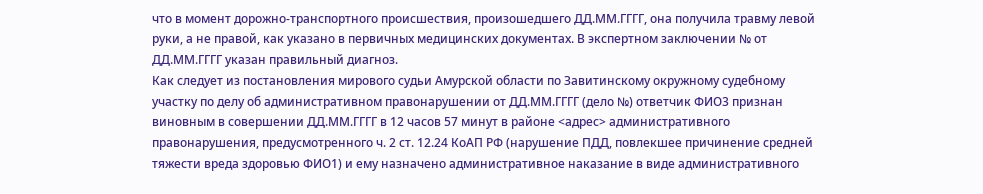что в момент дорожно-транспортного происшествия, произошедшего ДД.ММ.ГГГГ, она получила травму левой руки, а не правой, как указано в первичных медицинских документах. В экспертном заключении № от ДД.ММ.ГГГГ указан правильный диагноз.
Как следует из постановления мирового судьи Амурской области по Завитинскому окружному судебному участку по делу об административном правонарушении от ДД.ММ.ГГГГ (дело №) ответчик ФИО3 признан виновным в совершении ДД.ММ.ГГГГ в 12 часов 57 минут в районе <адрес> административного правонарушения, предусмотренного ч. 2 ст. 12.24 КоАП РФ (нарушение ПДД, повлекшее причинение средней тяжести вреда здоровью ФИО1) и ему назначено административное наказание в виде административного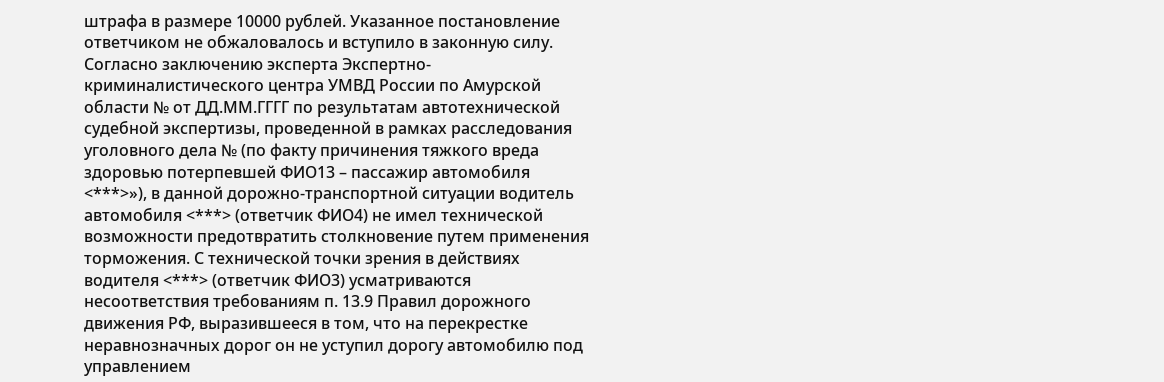штрафа в размере 10000 рублей. Указанное постановление ответчиком не обжаловалось и вступило в законную силу.
Согласно заключению эксперта Экспертно-криминалистического центра УМВД России по Амурской области № от ДД.ММ.ГГГГ по результатам автотехнической судебной экспертизы, проведенной в рамках расследования уголовного дела № (по факту причинения тяжкого вреда здоровью потерпевшей ФИО13 – пассажир автомобиля <***>»), в данной дорожно-транспортной ситуации водитель автомобиля <***> (ответчик ФИО4) не имел технической возможности предотвратить столкновение путем применения торможения. С технической точки зрения в действиях водителя <***> (ответчик ФИО3) усматриваются несоответствия требованиям п. 13.9 Правил дорожного движения РФ, выразившееся в том, что на перекрестке неравнозначных дорог он не уступил дорогу автомобилю под управлением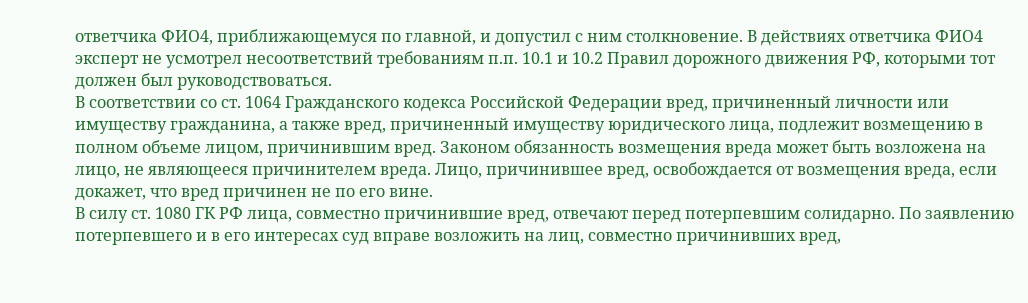ответчика ФИО4, приближающемуся по главной, и допустил с ним столкновение. В действиях ответчика ФИО4 эксперт не усмотрел несоответствий требованиям п.п. 10.1 и 10.2 Правил дорожного движения РФ, которыми тот должен был руководствоваться.
В соответствии со ст. 1064 Гражданского кодекса Российской Федерации вред, причиненный личности или имуществу гражданина, а также вред, причиненный имуществу юридического лица, подлежит возмещению в полном объеме лицом, причинившим вред. Законом обязанность возмещения вреда может быть возложена на лицо, не являющееся причинителем вреда. Лицо, причинившее вред, освобождается от возмещения вреда, если докажет, что вред причинен не по его вине.
В силу ст. 1080 ГК РФ лица, совместно причинившие вред, отвечают перед потерпевшим солидарно. По заявлению потерпевшего и в его интересах суд вправе возложить на лиц, совместно причинивших вред,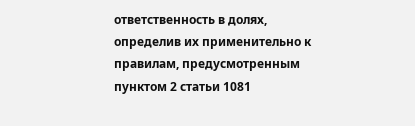ответственность в долях, определив их применительно к правилам, предусмотренным пунктом 2 статьи 1081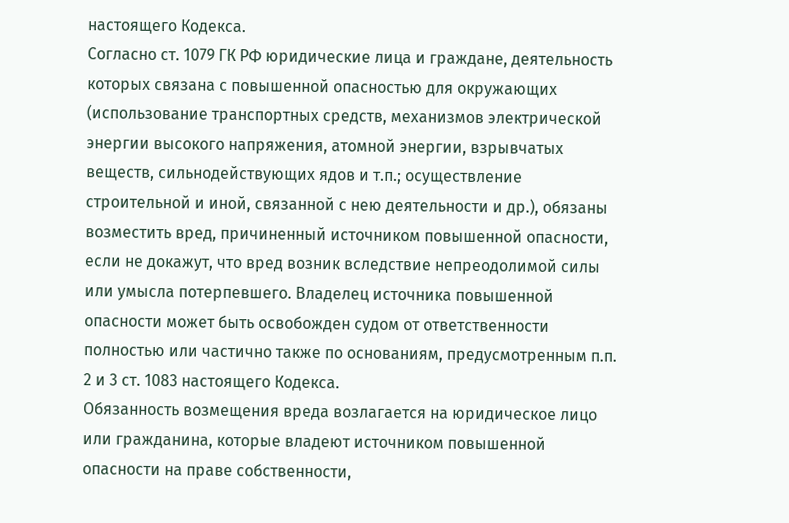настоящего Кодекса.
Согласно ст. 1079 ГК РФ юридические лица и граждане, деятельность которых связана с повышенной опасностью для окружающих (использование транспортных средств, механизмов электрической энергии высокого напряжения, атомной энергии, взрывчатых веществ, сильнодействующих ядов и т.п.; осуществление строительной и иной, связанной с нею деятельности и др.), обязаны возместить вред, причиненный источником повышенной опасности, если не докажут, что вред возник вследствие непреодолимой силы или умысла потерпевшего. Владелец источника повышенной опасности может быть освобожден судом от ответственности полностью или частично также по основаниям, предусмотренным п.п. 2 и 3 ст. 1083 настоящего Кодекса.
Обязанность возмещения вреда возлагается на юридическое лицо или гражданина, которые владеют источником повышенной опасности на праве собственности,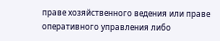праве хозяйственного ведения или праве оперативного управления либо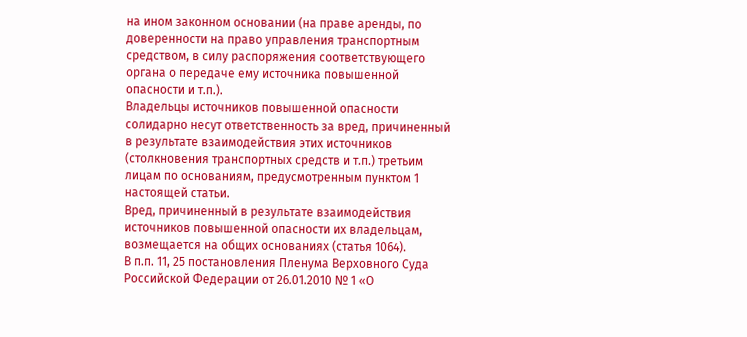на ином законном основании (на праве аренды, по доверенности на право управления транспортным средством, в силу распоряжения соответствующего органа о передаче ему источника повышенной опасности и т.п.).
Владельцы источников повышенной опасности солидарно несут ответственность за вред, причиненный в результате взаимодействия этих источников (столкновения транспортных средств и т.п.) третьим лицам по основаниям, предусмотренным пунктом 1 настоящей статьи.
Вред, причиненный в результате взаимодействия источников повышенной опасности их владельцам, возмещается на общих основаниях (статья 1064).
В п.п. 11, 25 постановления Пленума Верховного Суда Российской Федерации от 26.01.2010 № 1 «О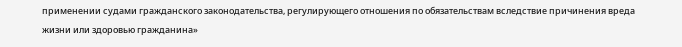применении судами гражданского законодательства, регулирующего отношения по обязательствам вследствие причинения вреда жизни или здоровью гражданина»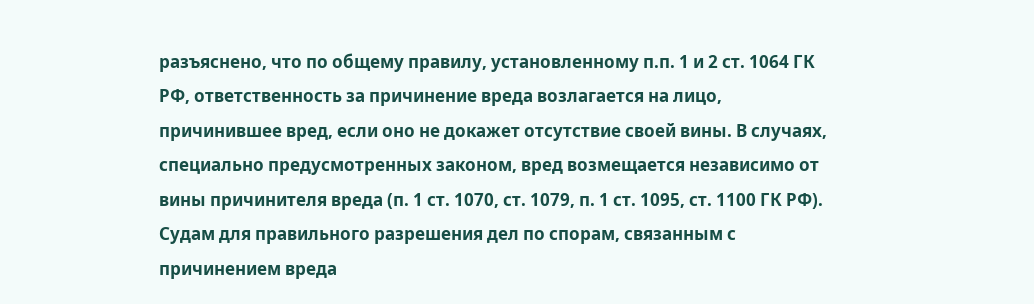разъяснено, что по общему правилу, установленному п.п. 1 и 2 ст. 1064 ГК РФ, ответственность за причинение вреда возлагается на лицо, причинившее вред, если оно не докажет отсутствие своей вины. В случаях, специально предусмотренных законом, вред возмещается независимо от вины причинителя вреда (п. 1 ст. 1070, ст. 1079, п. 1 ст. 1095, ст. 1100 ГК РФ). Судам для правильного разрешения дел по спорам, связанным с причинением вреда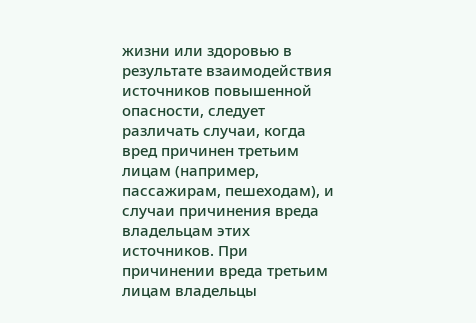жизни или здоровью в результате взаимодействия источников повышенной опасности, следует различать случаи, когда вред причинен третьим лицам (например, пассажирам, пешеходам), и случаи причинения вреда владельцам этих источников. При причинении вреда третьим лицам владельцы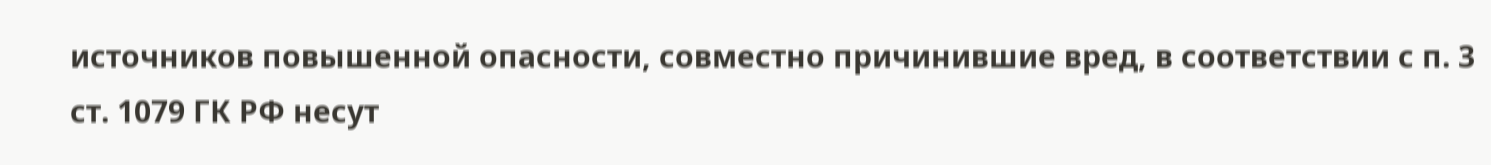источников повышенной опасности, совместно причинившие вред, в соответствии с п. 3 ст. 1079 ГК РФ несут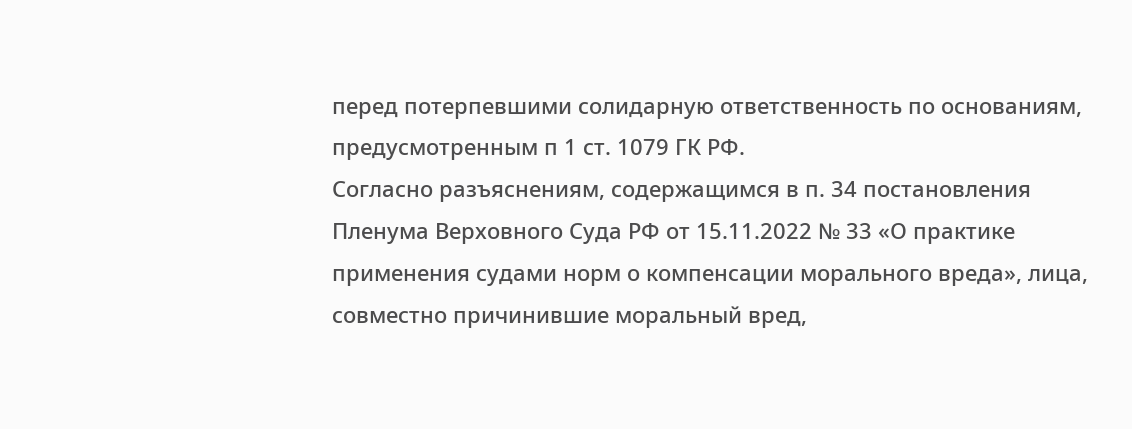перед потерпевшими солидарную ответственность по основаниям, предусмотренным п 1 ст. 1079 ГК РФ.
Согласно разъяснениям, содержащимся в п. 34 постановления Пленума Верховного Суда РФ от 15.11.2022 № 33 «О практике применения судами норм о компенсации морального вреда», лица, совместно причинившие моральный вред,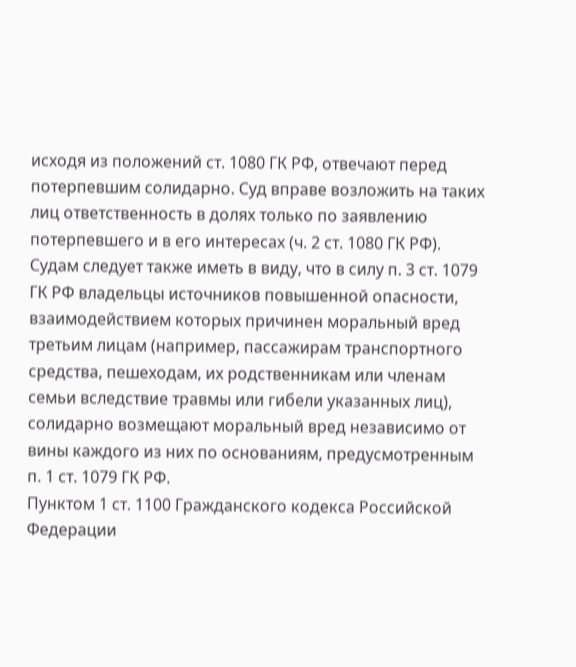исходя из положений ст. 1080 ГК РФ, отвечают перед потерпевшим солидарно. Суд вправе возложить на таких лиц ответственность в долях только по заявлению потерпевшего и в его интересах (ч. 2 ст. 1080 ГК РФ). Судам следует также иметь в виду, что в силу п. 3 ст. 1079 ГК РФ владельцы источников повышенной опасности, взаимодействием которых причинен моральный вред третьим лицам (например, пассажирам транспортного средства, пешеходам, их родственникам или членам семьи вследствие травмы или гибели указанных лиц), солидарно возмещают моральный вред независимо от вины каждого из них по основаниям, предусмотренным п. 1 ст. 1079 ГК РФ.
Пунктом 1 ст. 1100 Гражданского кодекса Российской Федерации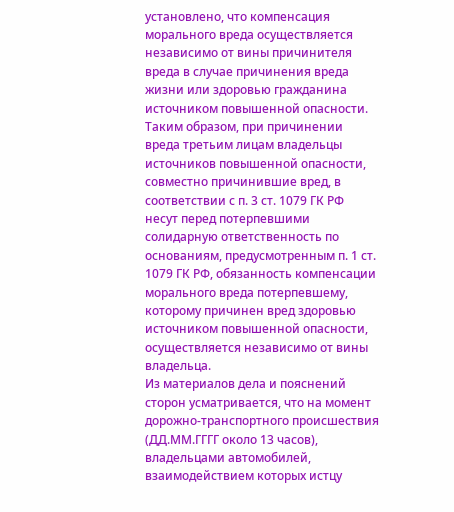установлено, что компенсация морального вреда осуществляется независимо от вины причинителя вреда в случае причинения вреда жизни или здоровью гражданина источником повышенной опасности.
Таким образом, при причинении вреда третьим лицам владельцы источников повышенной опасности, совместно причинившие вред, в соответствии с п. 3 ст. 1079 ГК РФ несут перед потерпевшими солидарную ответственность по основаниям, предусмотренным п. 1 ст. 1079 ГК РФ, обязанность компенсации морального вреда потерпевшему, которому причинен вред здоровью источником повышенной опасности, осуществляется независимо от вины владельца.
Из материалов дела и пояснений сторон усматривается, что на момент дорожно-транспортного происшествия (ДД.ММ.ГГГГ около 13 часов), владельцами автомобилей, взаимодействием которых истцу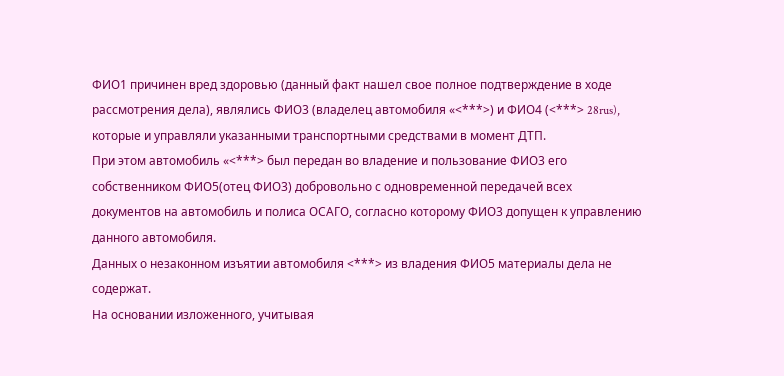ФИО1 причинен вред здоровью (данный факт нашел свое полное подтверждение в ходе рассмотрения дела), являлись ФИО3 (владелец автомобиля «<***>) и ФИО4 (<***> 28rus), которые и управляли указанными транспортными средствами в момент ДТП.
При этом автомобиль «<***> был передан во владение и пользование ФИО3 его собственником ФИО5(отец ФИО3) добровольно с одновременной передачей всех документов на автомобиль и полиса ОСАГО, согласно которому ФИО3 допущен к управлению данного автомобиля.
Данных о незаконном изъятии автомобиля <***> из владения ФИО5 материалы дела не содержат.
На основании изложенного, учитывая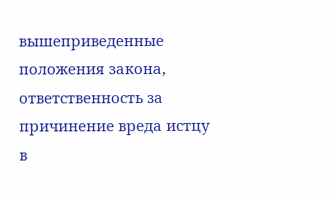вышеприведенные положения закона, ответственность за причинение вреда истцу в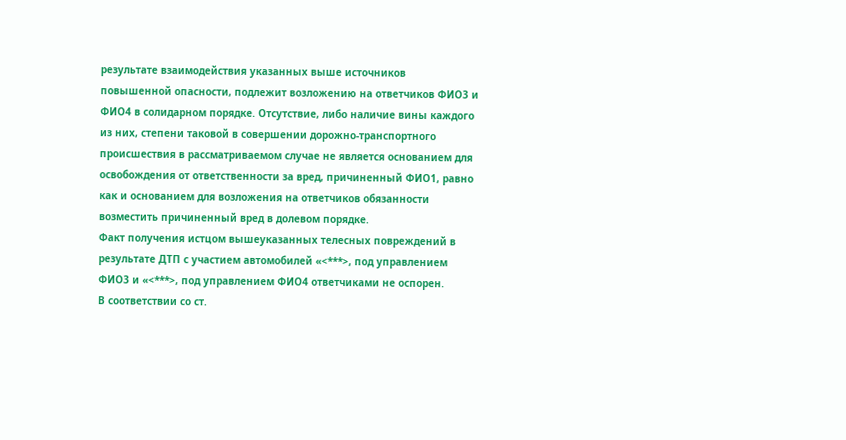результате взаимодействия указанных выше источников повышенной опасности, подлежит возложению на ответчиков ФИО3 и ФИО4 в солидарном порядке. Отсутствие, либо наличие вины каждого из них, степени таковой в совершении дорожно-транспортного происшествия в рассматриваемом случае не является основанием для освобождения от ответственности за вред, причиненный ФИО1, равно как и основанием для возложения на ответчиков обязанности возместить причиненный вред в долевом порядке.
Факт получения истцом вышеуказанных телесных повреждений в результате ДТП с участием автомобилей «<***>, под управлением ФИО3 и «<***>, под управлением ФИО4 ответчиками не оспорен.
В соответствии со ст.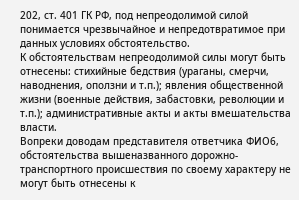202, ст. 401 ГК РФ, под непреодолимой силой понимается чрезвычайное и непредотвратимое при данных условиях обстоятельство.
К обстоятельствам непреодолимой силы могут быть отнесены: стихийные бедствия (ураганы, смерчи, наводнения, оползни и т.п.); явления общественной жизни (военные действия, забастовки, революции и т.п.); административные акты и акты вмешательства власти.
Вопреки доводам представителя ответчика ФИО6, обстоятельства вышеназванного дорожно-транспортного происшествия по своему характеру не могут быть отнесены к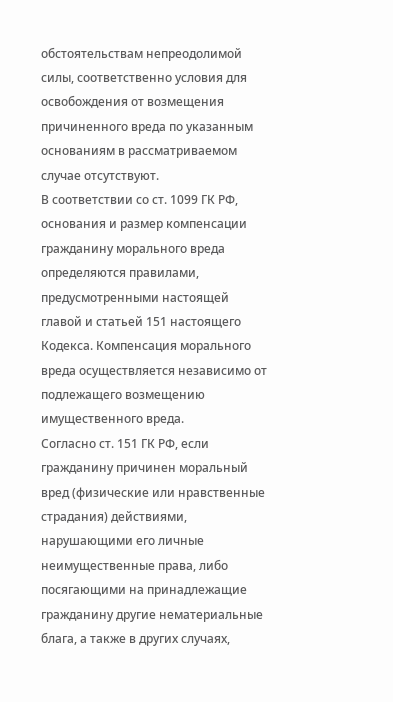обстоятельствам непреодолимой силы, соответственно условия для освобождения от возмещения причиненного вреда по указанным основаниям в рассматриваемом случае отсутствуют.
В соответствии со ст. 1099 ГК РФ, основания и размер компенсации гражданину морального вреда определяются правилами, предусмотренными настоящей главой и статьей 151 настоящего Кодекса. Компенсация морального вреда осуществляется независимо от подлежащего возмещению имущественного вреда.
Согласно ст. 151 ГК РФ, если гражданину причинен моральный вред (физические или нравственные страдания) действиями, нарушающими его личные неимущественные права, либо посягающими на принадлежащие гражданину другие нематериальные блага, а также в других случаях,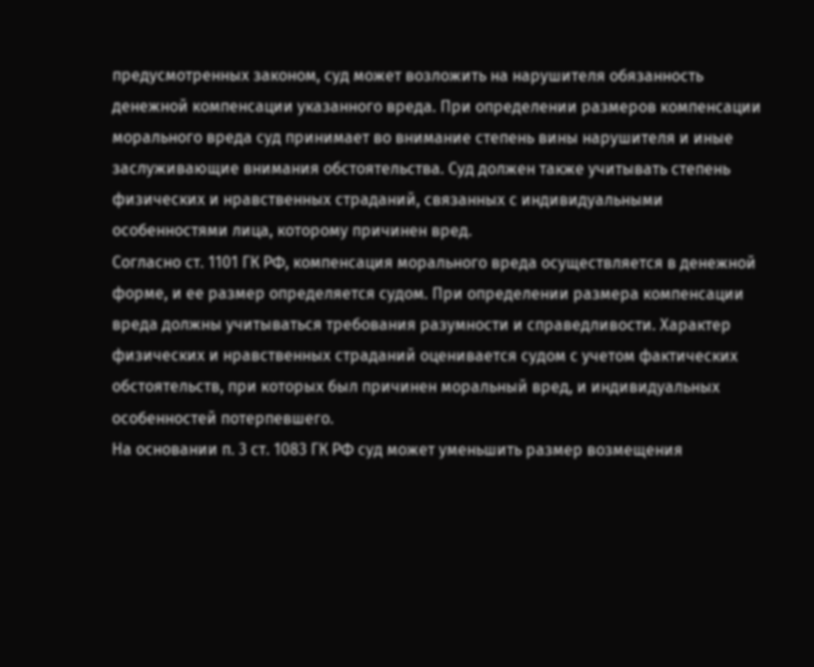предусмотренных законом, суд может возложить на нарушителя обязанность денежной компенсации указанного вреда. При определении размеров компенсации морального вреда суд принимает во внимание степень вины нарушителя и иные заслуживающие внимания обстоятельства. Суд должен также учитывать степень физических и нравственных страданий, связанных с индивидуальными особенностями лица, которому причинен вред.
Согласно ст. 1101 ГК РФ, компенсация морального вреда осуществляется в денежной форме, и ее размер определяется судом. При определении размера компенсации вреда должны учитываться требования разумности и справедливости. Характер физических и нравственных страданий оценивается судом с учетом фактических обстоятельств, при которых был причинен моральный вред, и индивидуальных особенностей потерпевшего.
На основании п. 3 ст. 1083 ГК РФ суд может уменьшить размер возмещения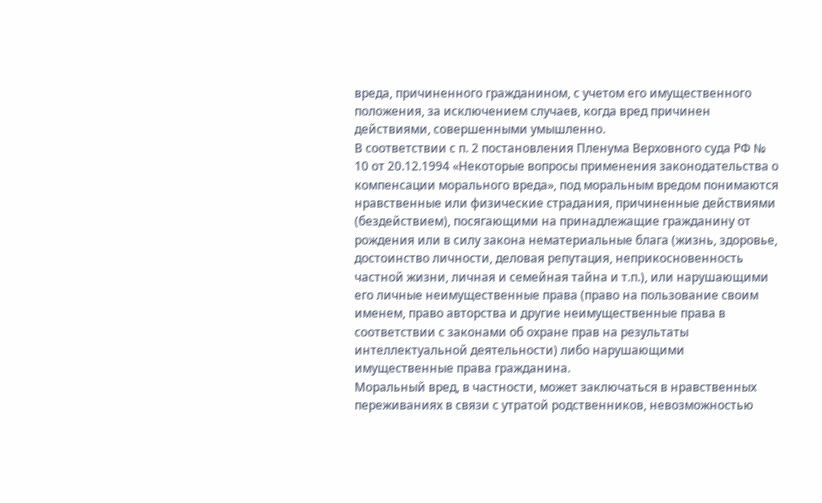вреда, причиненного гражданином, с учетом его имущественного положения, за исключением случаев, когда вред причинен действиями, совершенными умышленно.
В соответствии с п. 2 постановления Пленума Верховного суда РФ № 10 от 20.12.1994 «Некоторые вопросы применения законодательства о компенсации морального вреда», под моральным вредом понимаются нравственные или физические страдания, причиненные действиями (бездействием), посягающими на принадлежащие гражданину от рождения или в силу закона нематериальные блага (жизнь, здоровье, достоинство личности, деловая репутация, неприкосновенность частной жизни, личная и семейная тайна и т.п.), или нарушающими его личные неимущественные права (право на пользование своим именем, право авторства и другие неимущественные права в соответствии с законами об охране прав на результаты интеллектуальной деятельности) либо нарушающими имущественные права гражданина.
Моральный вред, в частности, может заключаться в нравственных переживаниях в связи с утратой родственников, невозможностью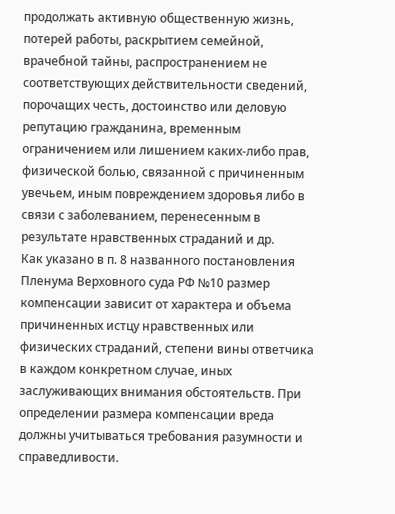продолжать активную общественную жизнь, потерей работы, раскрытием семейной, врачебной тайны, распространением не соответствующих действительности сведений, порочащих честь, достоинство или деловую репутацию гражданина, временным ограничением или лишением каких-либо прав, физической болью, связанной с причиненным увечьем, иным повреждением здоровья либо в связи с заболеванием, перенесенным в результате нравственных страданий и др.
Как указано в п. 8 названного постановления Пленума Верховного суда РФ №10 размер компенсации зависит от характера и объема причиненных истцу нравственных или физических страданий, степени вины ответчика в каждом конкретном случае, иных заслуживающих внимания обстоятельств. При определении размера компенсации вреда должны учитываться требования разумности и справедливости.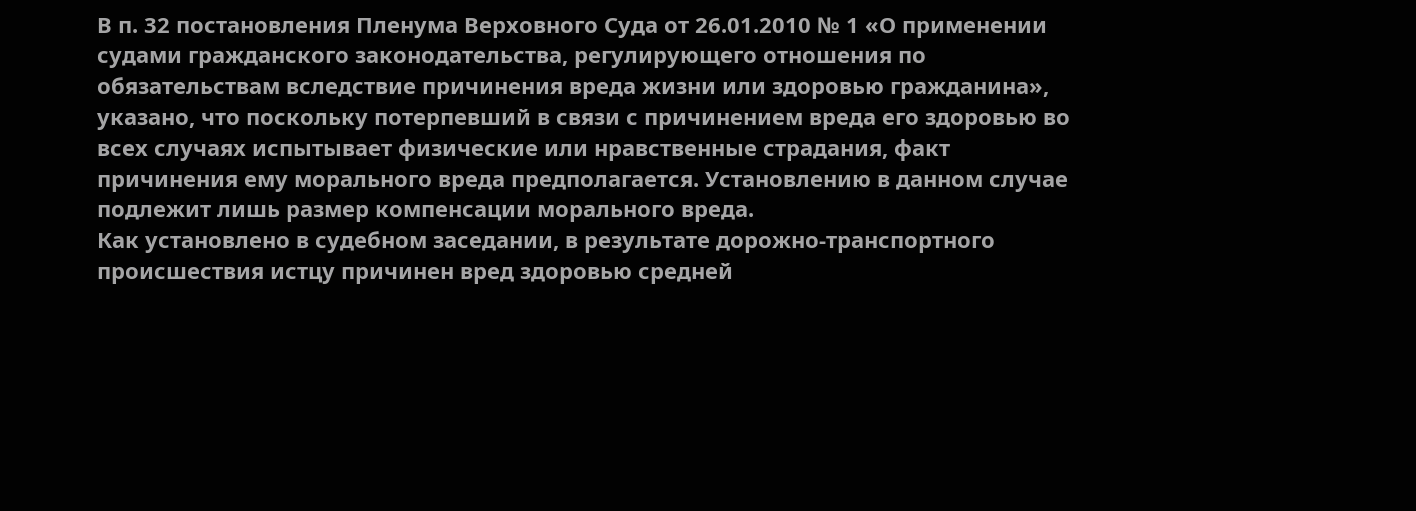В п. 32 постановления Пленума Верховного Суда от 26.01.2010 № 1 «О применении судами гражданского законодательства, регулирующего отношения по обязательствам вследствие причинения вреда жизни или здоровью гражданина», указано, что поскольку потерпевший в связи с причинением вреда его здоровью во всех случаях испытывает физические или нравственные страдания, факт причинения ему морального вреда предполагается. Установлению в данном случае подлежит лишь размер компенсации морального вреда.
Как установлено в судебном заседании, в результате дорожно-транспортного происшествия истцу причинен вред здоровью средней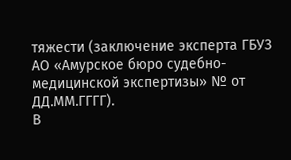тяжести (заключение эксперта ГБУЗ АО «Амурское бюро судебно-медицинской экспертизы» № от ДД.ММ.ГГГГ).
В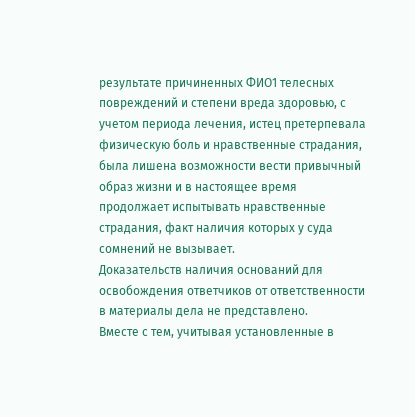результате причиненных ФИО1 телесных повреждений и степени вреда здоровью, с учетом периода лечения, истец претерпевала физическую боль и нравственные страдания, была лишена возможности вести привычный образ жизни и в настоящее время продолжает испытывать нравственные страдания, факт наличия которых у суда сомнений не вызывает.
Доказательств наличия оснований для освобождения ответчиков от ответственности в материалы дела не представлено.
Вместе с тем, учитывая установленные в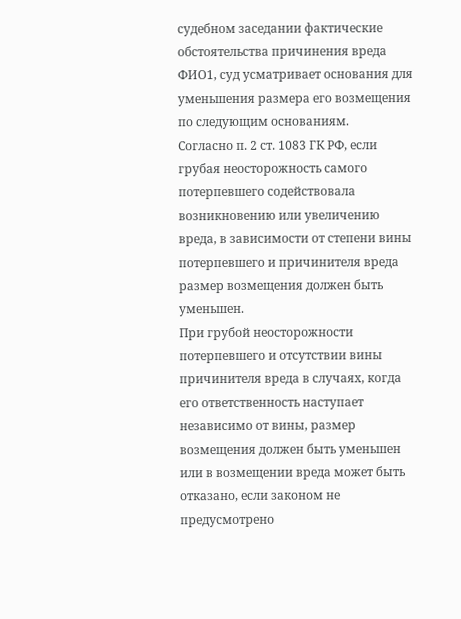судебном заседании фактические обстоятельства причинения вреда ФИО1, суд усматривает основания для уменьшения размера его возмещения по следующим основаниям.
Согласно п. 2 ст. 1083 ГК РФ, если грубая неосторожность самого потерпевшего содействовала возникновению или увеличению вреда, в зависимости от степени вины потерпевшего и причинителя вреда размер возмещения должен быть уменьшен.
При грубой неосторожности потерпевшего и отсутствии вины причинителя вреда в случаях, когда его ответственность наступает независимо от вины, размер возмещения должен быть уменьшен или в возмещении вреда может быть отказано, если законом не предусмотрено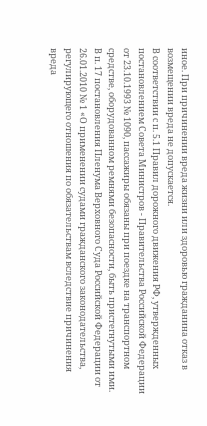иное. При причинении вреда жизни или здоровью гражданина отказ в возмещении вреда не допускается.
В соответствии с п. 5.1 Правил дорожного движения РФ, утвержденных постановлением Совета Министров - Правительства Российской Федерации от 23.10.1993 № 1090, пассажиры обязаны при поездке на транспортном средстве, оборудованном ремнями безопасности, быть пристегнутыми ими.
В п. 17 постановления Пленума Верховного Суда Российской Федерации от 26.01.2010 № 1 «О применении судами гражданского законодательства, регулирующего отношения по обязательствам вследствие причинения вреда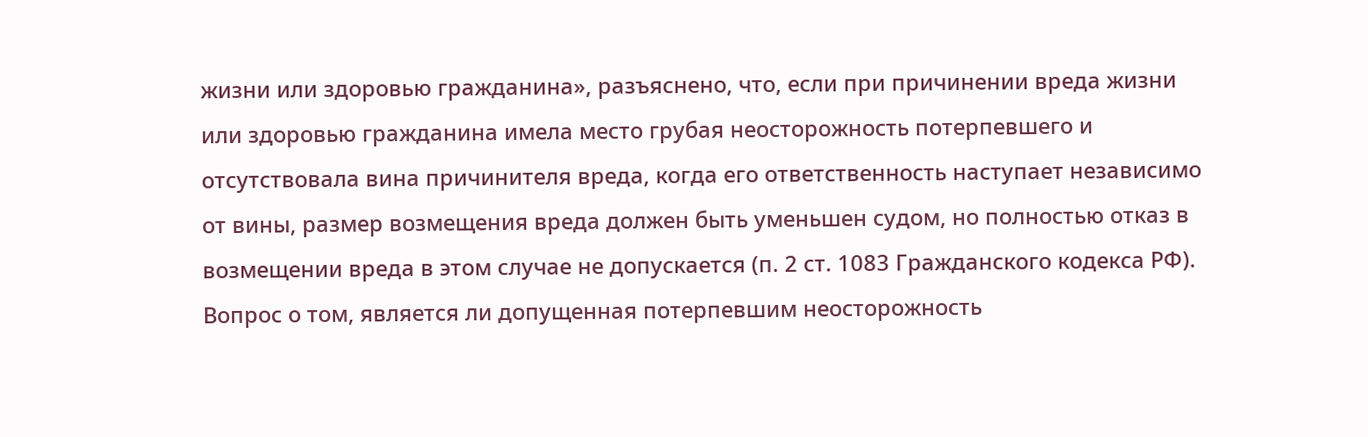жизни или здоровью гражданина», разъяснено, что, если при причинении вреда жизни или здоровью гражданина имела место грубая неосторожность потерпевшего и отсутствовала вина причинителя вреда, когда его ответственность наступает независимо от вины, размер возмещения вреда должен быть уменьшен судом, но полностью отказ в возмещении вреда в этом случае не допускается (п. 2 ст. 1083 Гражданского кодекса РФ). Вопрос о том, является ли допущенная потерпевшим неосторожность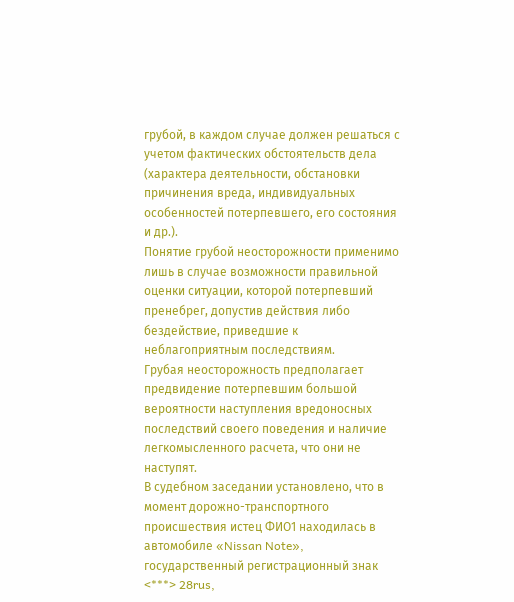грубой, в каждом случае должен решаться с учетом фактических обстоятельств дела (характера деятельности, обстановки причинения вреда, индивидуальных особенностей потерпевшего, его состояния и др.).
Понятие грубой неосторожности применимо лишь в случае возможности правильной оценки ситуации, которой потерпевший пренебрег, допустив действия либо бездействие, приведшие к неблагоприятным последствиям.
Грубая неосторожность предполагает предвидение потерпевшим большой вероятности наступления вредоносных последствий своего поведения и наличие легкомысленного расчета, что они не наступят.
В судебном заседании установлено, что в момент дорожно-транспортного происшествия истец ФИО1 находилась в автомобиле «Nissan Note», государственный регистрационный знак <***> 28rus,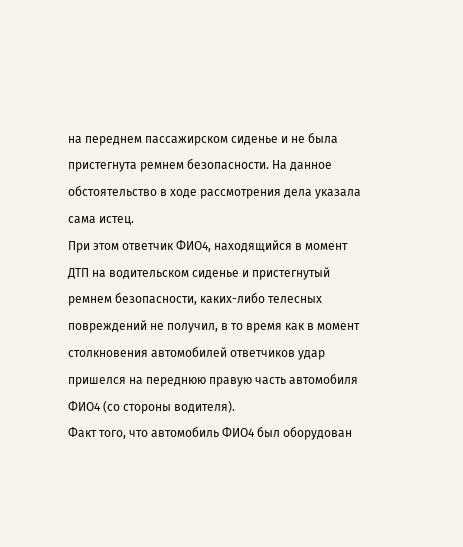на переднем пассажирском сиденье и не была пристегнута ремнем безопасности. На данное обстоятельство в ходе рассмотрения дела указала сама истец.
При этом ответчик ФИО4, находящийся в момент ДТП на водительском сиденье и пристегнутый ремнем безопасности, каких-либо телесных повреждений не получил, в то время как в момент столкновения автомобилей ответчиков удар пришелся на переднюю правую часть автомобиля ФИО4 (со стороны водителя).
Факт того, что автомобиль ФИО4 был оборудован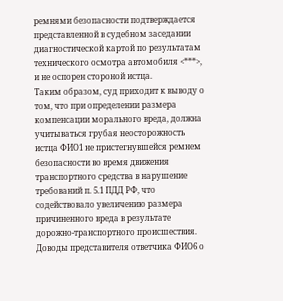ремнями безопасности подтверждается представленной в судебном заседании диагностической картой по результатам технического осмотра автомобиля <***>, и не оспорен стороной истца.
Таким образом, суд приходит к выводу о том, что при определении размера компенсации морального вреда, должна учитываться грубая неосторожность истца ФИО1 не пристегнувшейся ремнем безопасности во время движения транспортного средства в нарушение требований п. 5.1 ПДД РФ, что содействовало увеличению размера причиненного вреда в результате дорожно-транспортного происшествия.
Доводы представителя ответчика ФИО6 о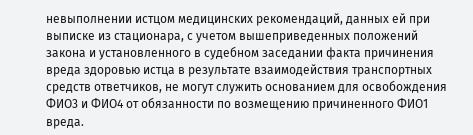невыполнении истцом медицинских рекомендаций, данных ей при выписке из стационара, с учетом вышеприведенных положений закона и установленного в судебном заседании факта причинения вреда здоровью истца в результате взаимодействия транспортных средств ответчиков, не могут служить основанием для освобождения ФИО3 и ФИО4 от обязанности по возмещению причиненного ФИО1 вреда.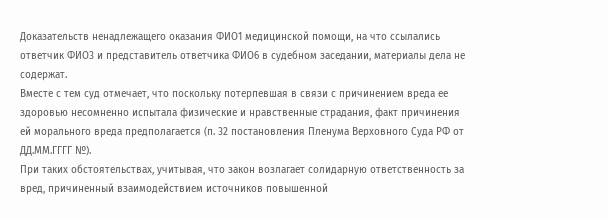Доказательств ненадлежащего оказания ФИО1 медицинской помощи, на что ссылались ответчик ФИО3 и представитель ответчика ФИО6 в судебном заседании, материалы дела не содержат.
Вместе с тем суд отмечает, что поскольку потерпевшая в связи с причинением вреда ее здоровью несомненно испытала физические и нравственные страдания, факт причинения ей морального вреда предполагается (п. 32 постановления Пленума Верховного Суда РФ от ДД.ММ.ГГГГ №).
При таких обстоятельствах, учитывая, что закон возлагает солидарную ответственность за вред, причиненный взаимодействием источников повышенной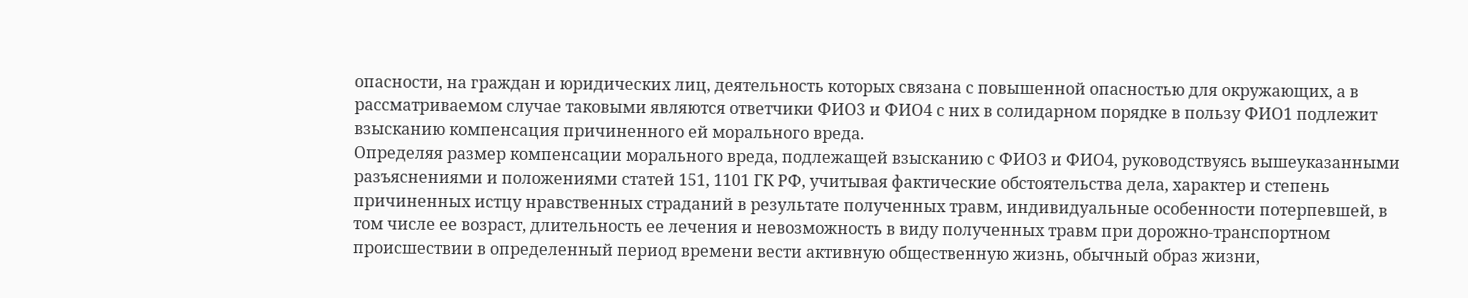опасности, на граждан и юридических лиц, деятельность которых связана с повышенной опасностью для окружающих, а в рассматриваемом случае таковыми являются ответчики ФИО3 и ФИО4 с них в солидарном порядке в пользу ФИО1 подлежит взысканию компенсация причиненного ей морального вреда.
Определяя размер компенсации морального вреда, подлежащей взысканию с ФИО3 и ФИО4, руководствуясь вышеуказанными разъяснениями и положениями статей 151, 1101 ГК РФ, учитывая фактические обстоятельства дела, характер и степень причиненных истцу нравственных страданий в результате полученных травм, индивидуальные особенности потерпевшей, в том числе ее возраст, длительность ее лечения и невозможность в виду полученных травм при дорожно-транспортном происшествии в определенный период времени вести активную общественную жизнь, обычный образ жизни,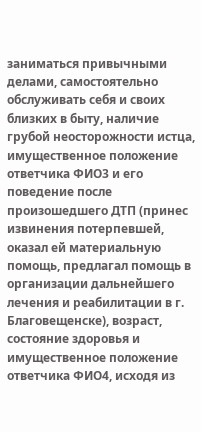заниматься привычными делами, самостоятельно обслуживать себя и своих близких в быту, наличие грубой неосторожности истца, имущественное положение ответчика ФИО3 и его поведение после произошедшего ДТП (принес извинения потерпевшей, оказал ей материальную помощь, предлагал помощь в организации дальнейшего лечения и реабилитации в г. Благовещенске), возраст, состояние здоровья и имущественное положение ответчика ФИО4, исходя из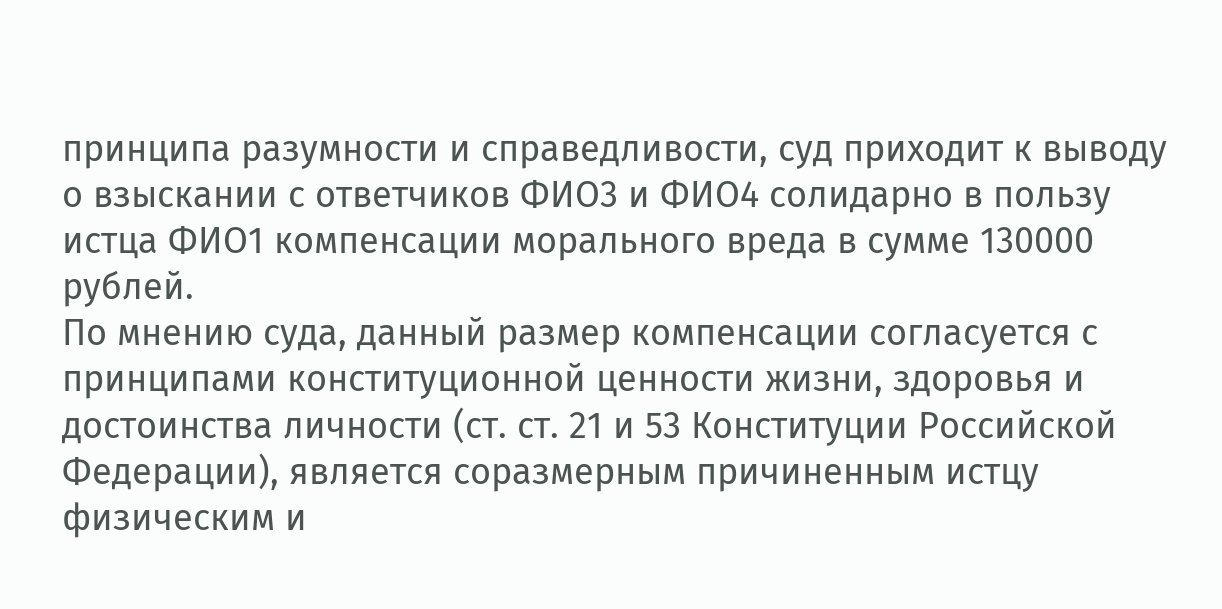принципа разумности и справедливости, суд приходит к выводу о взыскании с ответчиков ФИО3 и ФИО4 солидарно в пользу истца ФИО1 компенсации морального вреда в сумме 130000 рублей.
По мнению суда, данный размер компенсации согласуется с принципами конституционной ценности жизни, здоровья и достоинства личности (ст. ст. 21 и 53 Конституции Российской Федерации), является соразмерным причиненным истцу физическим и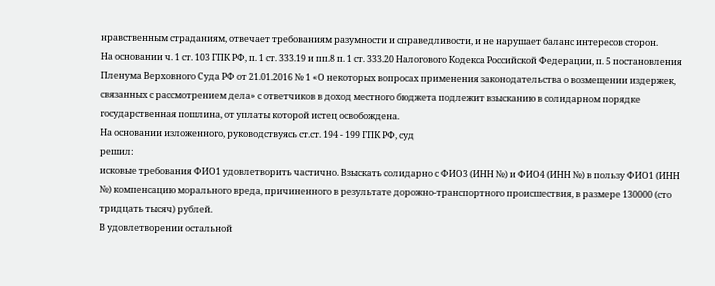нравственным страданиям, отвечает требованиям разумности и справедливости, и не нарушает баланс интересов сторон.
На основании ч. 1 ст. 103 ГПК РФ, п. 1 ст. 333.19 и пп.8 п. 1 ст. 333.20 Налогового Кодекса Российской Федерации, п. 5 постановления Пленума Верховного Суда РФ от 21.01.2016 № 1 «О некоторых вопросах применения законодательства о возмещении издержек, связанных с рассмотрением дела» с ответчиков в доход местного бюджета подлежит взысканию в солидарном порядке государственная пошлина, от уплаты которой истец освобождена.
На основании изложенного, руководствуясь ст.ст. 194 - 199 ГПК РФ, суд
решил:
исковые требования ФИО1 удовлетворить частично. Взыскать солидарно с ФИО3 (ИНН №) и ФИО4 (ИНН №) в пользу ФИО1 (ИНН №) компенсацию морального вреда, причиненного в результате дорожно-транспортного происшествия, в размере 130000 (сто тридцать тысяч) рублей.
В удовлетворении остальной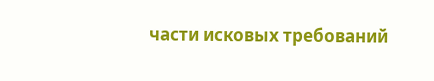части исковых требований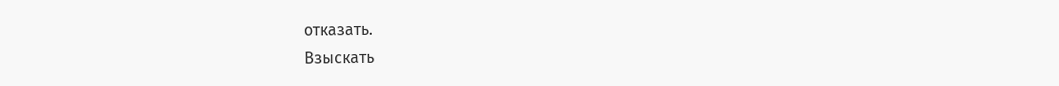отказать.
Взыскать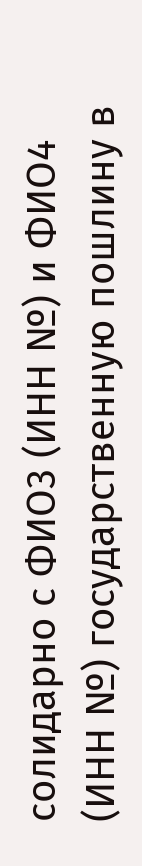солидарно с ФИО3 (ИНН №) и ФИО4 (ИНН №) государственную пошлину в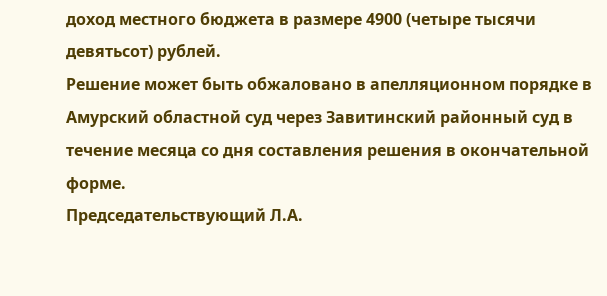доход местного бюджета в размере 4900 (четыре тысячи девятьсот) рублей.
Решение может быть обжаловано в апелляционном порядке в Амурский областной суд через Завитинский районный суд в течение месяца со дня составления решения в окончательной форме.
Председательствующий Л.А.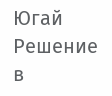Югай
Решение в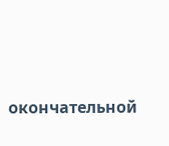окончательной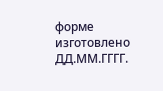форме изготовлено ДД.ММ.ГГГГ.